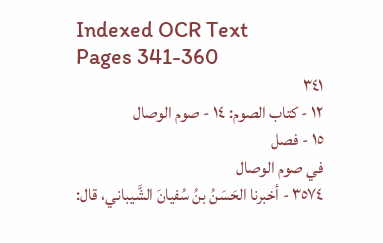Indexed OCR Text
Pages 341-360
٣٤١
١٢ - كتاب الصوم: ١٤ - صوم الوصال
١٥ - فصل
في صوم الوصال
٣٥٧٤ - أخبرنا الحَسَنُ بنُ سُفيانَ الشَّيباني، قال: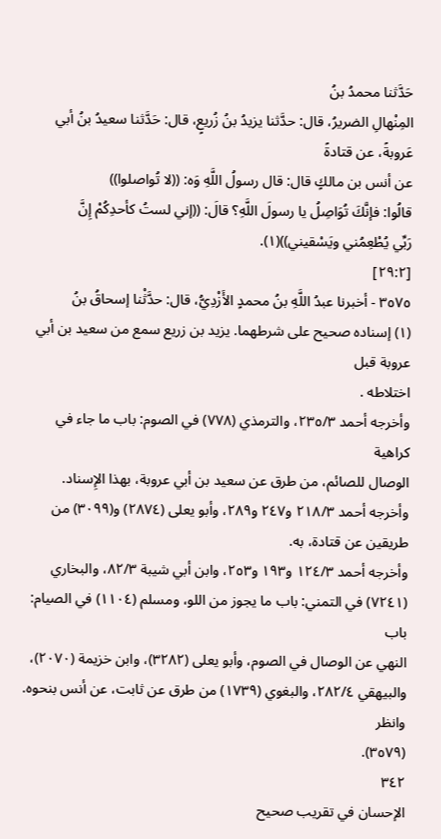حَدَّثنا محمدُ بنُ
المِنْهالِ الضريرُ، قال: حدَّثنا يزيدُ بنُ زُريعٍ، قال: حَدَّثنا سعيدُ بنُ أبي
عَروبةً، عن قتادةً
عن أنس بن مالكٍ قال: قال رسولُ اللَّهِ وَه: ((لا تُواصلوا))
قالُوا: فإنَّكَ تُوَاصِلُ يا رسولَ اللَّهِ؟ قالَ: ((إني لستُ كأحدِكُمْ إِنَّ
رَبِّي يُطْعِمُني ويَسْقيني))(١).
[٢٩:٢]
٣٥٧٥ - أخبرنا عبدُ اللَّهِ بنُ محمدٍ الأَزْدِيُّ، قال: حدَّثْنا إسحاقُ بنُ
(١) إسناده صحيح على شرطهما. يزيد بن زريع سمع من سعيد بن أبي عروبة قبل
اختلاطه .
وأخرجه أحمد ٢٣٥/٣، والترمذي (٧٧٨) في الصوم: باب ما جاء في كراهية
الوصال للصائم، من طرق عن سعيد بن أبي عروبة، بهذا الإِسناد.
وأخرجه أحمد ٢١٨/٣ و٢٤٧ و٢٨٩، وأبو يعلى (٢٨٧٤) و(٣٠٩٩) من
طريقين عن قتادة، به.
وأخرجه أحمد ١٢٤/٣ و١٩٣ و٢٥٣، وابن أبي شيبة ٨٢/٣، والبخاري
(٧٢٤١) في التمني: باب ما يجوز من اللو، ومسلم (١١٠٤) في الصيام: باب
النهي عن الوصال في الصوم، وأبو يعلى (٣٢٨٢)، وابن خزيمة (٢٠٧٠)،
والبيهقي ٢٨٢/٤، والبغوي (١٧٣٩) من طرق عن ثابت، عن أنس بنحوه. وانظر
(٣٥٧٩).
٣٤٢
الإحسان في تقريب صحيح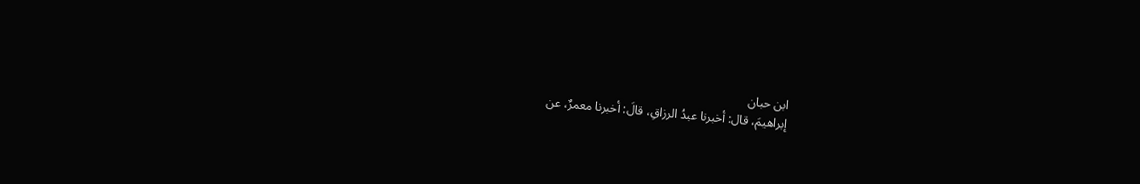ابن حبان
إبراهيمَ، قال: أخبرنا عبدُ الرزاقِ، قالَ: أخبرنا معمرٌ، عن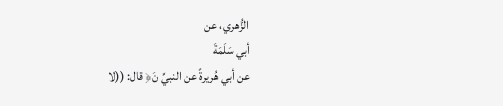الزُّهري، عن
أبي سَلَمَةَ
عن أبي هُريرةً عن النبيِّ نَ﴿ قال: ((لا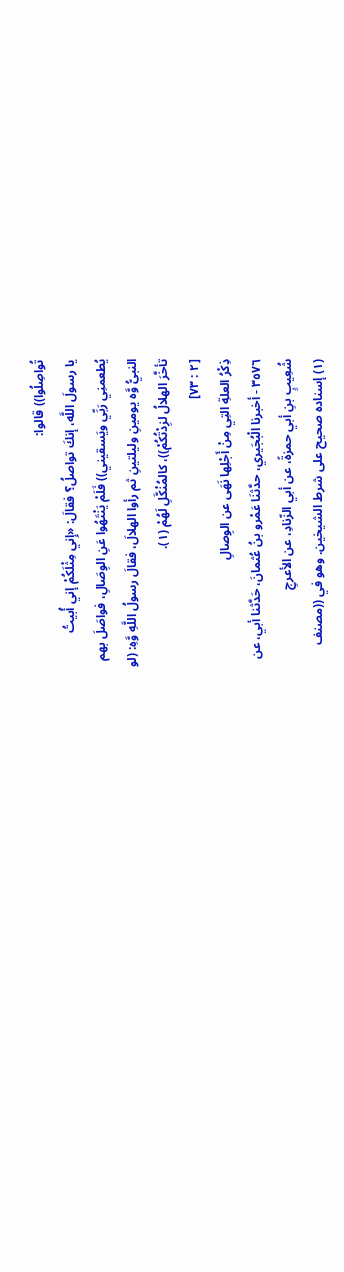تُواصِلُوا)) قالوا:
يا رسولَ اللَّه، إنكَ تواصلُ؟ فقالَ: «إِني مِثْلَكُمْ إني أُبيتُ
يُطعمنِي رَبِّي ويَسقيني)) فَلَمْ يَنْتَهُوا عَنِ الوِصَالِ، فواصَلَ بهم
النبيُّ وَّه يومينِ وليلتينِ ثم رأوا الهلالَ، فقالَ رسولُ اللَّهِ وَّهِ: (لو
تأخَّرَ الهلالُ لزِدْتُكُمْ))، كالمُنْكَّلِ لَهُمْ (١).
[٢ : ٧٣]
ذِكْرُ العلةِ التِي مِنْ أَجْلِها نَهَى عن الوِصالِ
٣٥٧٦ - أخبرنا الْبُجَيري، حدَّثنَا عَمْرو بنُ عُثمانَ، حَدَّثنا أبي، عن
شُعِيبٍ بنِ أبي حمزةً، عن أبي الزّنادِ، عن الأعرجِ
(١) إسناده صحيح على شرط الشيخين. وهو في ((مصنف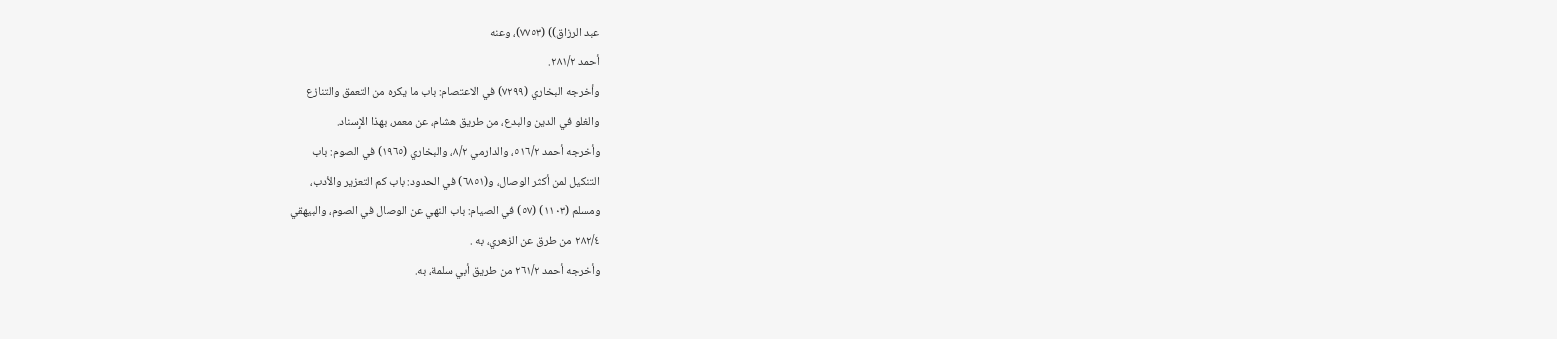عبد الرزاق)) (٧٧٥٣)، وعنه
أحمد ٢٨١/٢.
وأخرجه البخاري (٧٢٩٩) في الاعتصام: باب ما يكره من التعمق والتنازع
والغلو في الدين والبدع، من طريق هشام، عن معمر، بهذا الإِسناد.
وأخرجه أحمد ٥١٦/٢، والدارمي ٨/٢، والبخاري (١٩٦٥) في الصوم: باب
التنكيل لمن أكثر الوصال، و(٦٨٥١) في الحدود: باب كم التعزير والأدب،
ومسلم (١١٠٣) (٥٧) في الصيام: باب النهي عن الوصال في الصوم، والبيهقي
٢٨٢/٤ من طرق عن الزهري، به .
وأخرجه أحمد ٢٦١/٢ من طريق أبي سلمة، به.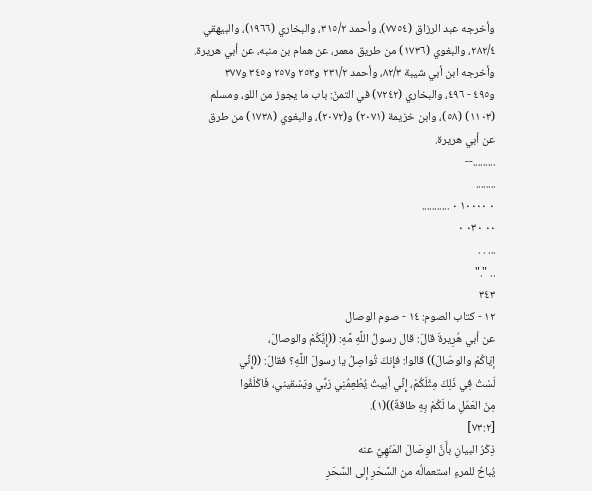وأخرجه عبد الرزاق (٧٧٥٤)، وأحمد ٣١٥/٢، والبخاري (١٩٦٦)، والبيهقي
٢٨٢/٤، والبغوي (١٧٣٦) من طريق معمر، عن همام بن منبه، عن أبي هريرة.
وأخرجه ابن أبي شيبة ٨٢/٣، وأحمد ٢٣١/٢ و٢٥٣ و٢٥٧ و٣٤٥ و٣٧٧
و٤٩٥ - ٤٩٦، والبخاري (٧٢٤٢) في التمنّ: باب ما يجوز من اللو، ومسلم
(١١٠٣) (٥٨)، وابن خزيمة (٢٠٧١) و(٢٠٧٢)، والبغوي (١٧٣٨) من طرق
عن أبي هريرة.
.........--
........
٠ ١٠٠٠٠ ٠ ...........
٠٠ ٠٣٠ ٠
... . .
.. "."
٣٤٣
١٢ - كتاب الصوم: ١٤ - صوم الوصال
عن أبي هُرِيرةَ قالَ: قال رسولُ اللَّهِ مَّهِ: ((إِيَّكُمْ والوصالَ،
إيّاكُمْ والوصَالَ)) قالوا: فإِنكَ تُواصِلُ يا رسولَ اللَّهِ؟ فقالَ: ((إِنِّي
لَسْتُ فِي ذَلِكَ مِثْلَكُمْ، إِنِّي أبيتُ يُطْعِمُنِي رَبِّي ويَسْقيني، فَاكْلَفُوا
مِنَ العَمَلِ ما لَكُمْ بِهِ طاقةٌ))(١).
[٧٣:٢]
ذِكْرُ البيانِ بأَنَّ الوِصَالَ المَنْهِيَّ عنه
يُباحُ للمرءِ استعمالُه من السَّحَرِ إلى السَّحَرِ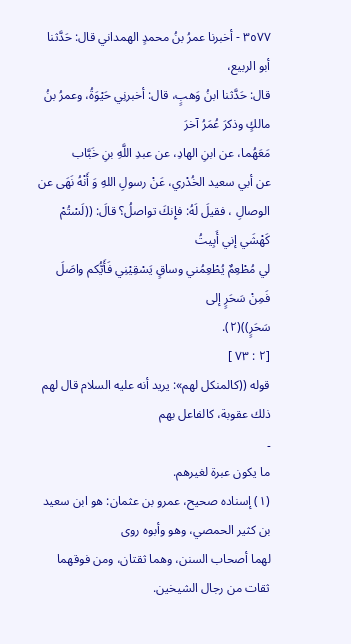٣٥٧٧ - أخبرنا عمرُ بنُ محمدٍ الهمداني قال: حَدَّثنا أبو الربيع،
قال: حَدَّثنا ابنُ وَهبٍ، قال: أخبرنِي حَيْوَةُ، وعمرُ بنُ مالكٍ وذكرَ عُمَرُ آخرَ
مَعَهُما، عن ابنِ الهادِ، عن عبدِ اللَّهِ بنِ خَبَّاب
عن أبي سعيد الخُدْري، عَنْ رسولِ اللهِ وَ أَنْهُ نَهَى عن
الوصالِ ، فقيلَ لَهُ: فإِنكَ تواصلُ؟ قالَ: ((لَسْتُمْ كَهْشَي إني أَبِيتُ
لي مُطْعِمٌ يُطْعِمُني وساقٍ يَسْقِيْنِي فَأَيُّكم واصَلَ فَمِنْ سَحَرٍ إلى
سَحَرٍ))(٢).
[٢ : ٧٣ ]
قوله ((كالمنكل لهم»: يريد أنه عليه السلام قال لهم ذلك عقوبة، كالفاعل بهم
۔
ما يكون عبرة لغيرهم.
(١) إسناده صحيح، عمرو بن عثمان: هو ابن سعيد بن كثير الحمصي، وهو وأبوه روی
لهما أصحاب السنن، وهما ثقتان، ومن فوقهما ثقات من رجال الشيخين.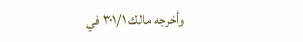وأخرجه مالك ٣٠١/١ في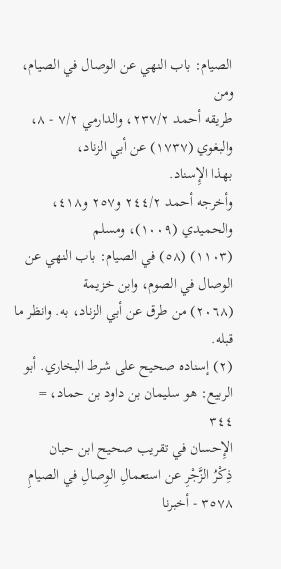الصيام: باب النهي عن الوصال في الصيام، ومن
طريقه أحمد ٢٣٧/٢، والدارمي ٧/٢ - ٨، والبغوي (١٧٣٧) عن أبي الزناد،
بهذا الإِسناد.
وأخرجه أحمد ٢٤٤/٢ و٢٥٧ و٤١٨، والحميدي (١٠٠٩)، ومسلم
(١١٠٣) (٥٨) في الصيام: باب النهي عن الوصال في الصوم، وابن خزيمة
(٢٠٦٨) من طرق عن أبي الزناد، به. وانظر ما قبله.
(٢) إسناده صحيح على شرط البخاري. أبو الربيع: هو سليمان بن داود بن حماد، =
٣٤٤
الإِحسان في تقريب صحيح ابن حبان
ذِكْرُ الزَّجْرِ عن استعمالِ الوِصالِ في الصيامِ
٣٥٧٨ - أخبرنا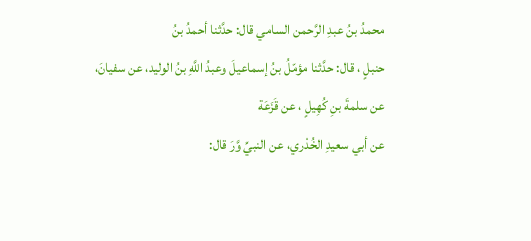محمدُ بنُ عبدِ الرَّحمن السامي قال: حدَّثنا أحمدُ بنُ
حنبلٍ ، قال: حدَّثنا مؤمّلُ بنُ إسماعيلَ وعبدُ اللَّهِ بنُ الوليد، عن سفيانَ،
عن سلمةَ بنِ كُهِيلٍ ، عن قَزَعَة
عن أبي سعيدِ الخُدْري، عن النبيِّ وَّرَ قال: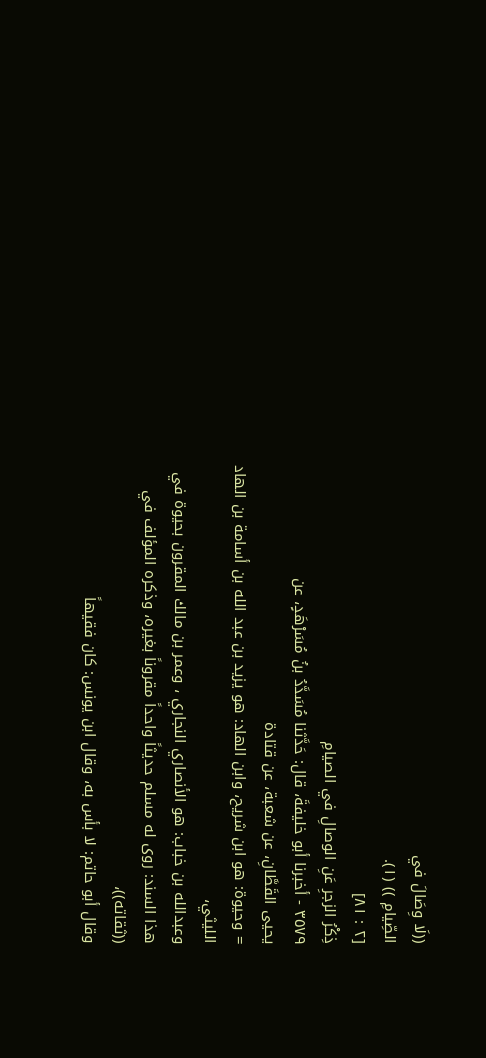((لَا وِصَالَ في
الصِّيامِ )) (١).
[٢ : ٨١]
ذِكْرُ الزجرِ عَنِ الوصالِ في الصيامِ
٣٥٧٩ - أخبرنا أبو خليفةَ، قال: حَدَّثنا مُسَدَّدُ بنُ مُسَرْهَدٍ، عن
يحيى القَطَّانِ، عن شعبة، عن قتادة
= وحيوة: هو ابن شريح، وابن الهاد: هو يزيد بن عبد الله بن أسامة بن الهاد الليثي،
وعبدالله بن خباب: هو الأنصاري النجاري ، وعمر بن مالك المقرون بحيوة في
هذا السند: روى له مسلم حديثاً واحداً مقروناً بغيره، وذكره المؤلف في ((ثقاته))،
وقال أبو حاتم: لا بأس به، وقال ابن يونس: كان فقيهاً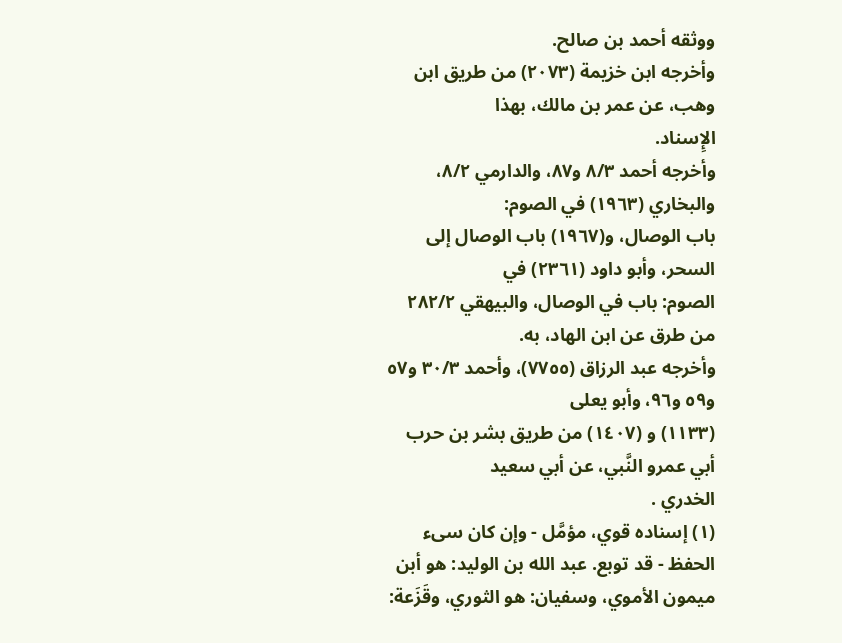ووثقه أحمد بن صالح.
وأخرجه ابن خزيمة (٢٠٧٣) من طريق ابن وهب، عن عمر بن مالك، بهذا
الإِسناد.
وأخرجه أحمد ٨/٣ و٨٧، والدارمي ٨/٢، والبخاري (١٩٦٣) في الصوم:
باب الوصال، و(١٩٦٧) باب الوصال إلى السحر، وأبو داود (٢٣٦١) في
الصوم: باب في الوصال، والبيهقي ٢٨٢/٢ من طرق عن ابن الهاد، به.
وأخرجه عبد الرزاق (٧٧٥٥)، وأحمد ٣٠/٣ و٥٧ و٥٩ و٩٦، وأبو يعلى
(١١٣٣) و (١٤٠٧) من طريق بشر بن حرب أبي عمرو النَّبي، عن أبي سعيد
الخدري .
(١) إسناده قوي، مؤمَّل - وإن كان سىء الحفظ - قد توبع. عبد الله بن الوليد: هو أبن
ميمون الأموي، وسفيان: هو الثوري، وقَزَعة: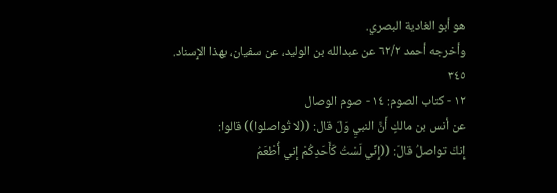هو أبو الغادية البصري.
وأخرجه أحمد ٦٢/٢ عن عبدالله بن الوليد، عن سفيان، بهذا الإِسناد.
٣٤٥
١٢ - كتاب الصوم: ١٤ - صوم الوصال
عن أنس بن مالكٍ أَنَّ النبيِ وَلّ قال: ((لا تُواصلوا)) قالوا:
إِنكَ تواصلُ قالَ: ((إِنِّي لَسْتُ كَأَحَدِكُمْ إني أُطْعَمُ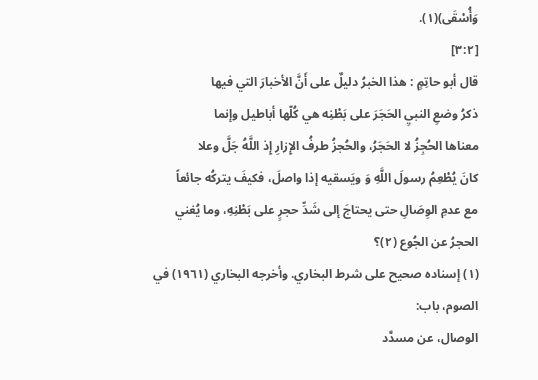وَأُسْقَى)(١).
[٣:٢]
قال أبو حاتِمٍ : هذا الخبرُ دليلٌ على أَنَّ الأخبارَ التي فيها
ذكرُ وضعِ النبيِ الحَجَرَ على بَطْنِه هي كُلّها أباطيل وإنما
معناها الحُجِزُ لا الحَجَرُ، والحُجزُ طرفُ الإِزارِ إِذ اللَّهُ جَلَّ وعلا
كانَ يُطْعِمُ رسولَ اللَّهِ وَ ويَسقيه إذا واصلَ، فكيفَ يتركُه جائعاً
مع عدمِ الوِصَالِ حتى يحتاجَ إلى شَدِّ حجرٍ على بَطْنِهِ، وما يُغني
الحجرُ عن الجُوع (٢)؟
(١) إسناده صحيح على شرط البخاري. وأخرجه البخاري (١٩٦١) في الصوم، باب:
الوصال، عن مسدَّد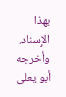بهذا الإِسناد.
وأخرجه أبو يعلى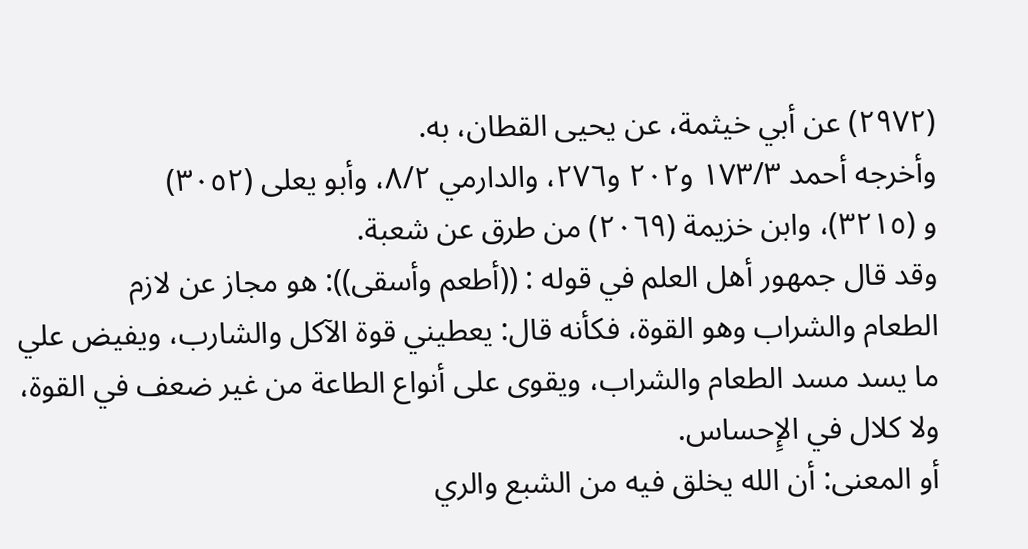(٢٩٧٢) عن أبي خيثمة، عن يحيى القطان، به.
وأخرجه أحمد ١٧٣/٣ و٢٠٢ و٢٧٦، والدارمي ٨/٢، وأبو يعلى (٣٠٥٢)
و (٣٢١٥)، وابن خزيمة (٢٠٦٩) من طرق عن شعبة.
وقد قال جمهور أهل العلم في قوله : ((أطعم وأسقى)): هو مجاز عن لازم
الطعام والشراب وهو القوة، فكأنه قال: يعطيني قوة الآكل والشارب، ويفيض علي
ما يسد مسد الطعام والشراب، ويقوى على أنواع الطاعة من غير ضعف في القوة،
ولا كلال في الإِحساس.
أو المعنى: أن الله يخلق فيه من الشبع والري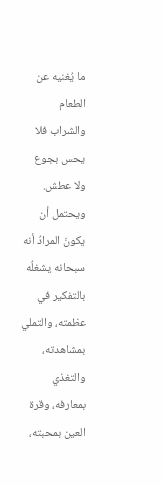ما يُغنيه عن الطعام والشراب فلا
يحس بجوع ولا عطش.
ويحتمل أن يكونَ المرادُ أنه سبحانه يشغلُه بالتفكير في عظمته، والتملي
بمشاهدته، والتغذي بمعارفه، وقرة العين بمحبته،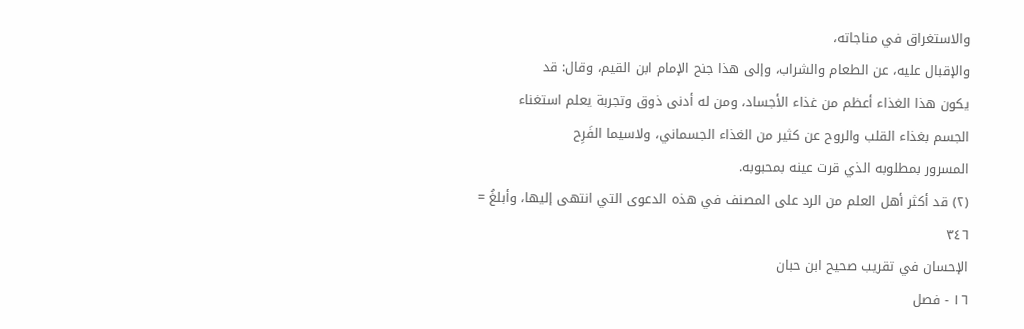والاستغراق في مناجاته،
والإقبال عليه، عن الطعام والشراب، وإلى هذا جنح الإمام ابن القيم، وقال: قد
يكون هذا الغذاء أعظم من غذاء الأجساد، ومن له أدنى ذوق وتجربة يعلم استغناء
الجسم بغذاء القلب والروح عن كثير من الغذاء الجسماني، ولاسيما الفَرِح
المسرور بمطلوبه الذي قرت عينه بمحبوبه.
(٢) قد أكثر أهل العلم من الرد على المصنف في هذه الدعوى التي انتهى إليها، وأبلغُ =
٣٤٦
الإحسان في تقريب صحيح ابن حبان
١٦ - فصل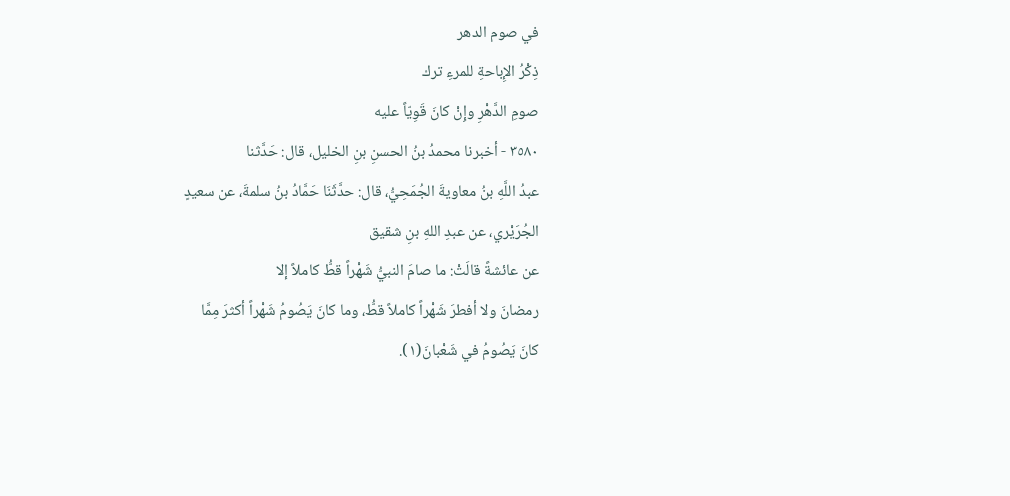في صوم الدهر
ذِكْرُ الإِباحةِ للمرءِ ترك
صومِ الدَّهْرِ وإِنْ كانَ قَوِيّاً عليه
٣٥٨٠ - أخبرنا محمدُ بنُ الحسنِ بنِ الخليل، قال: حَدَّثنا
عبدُ اللَّهِ بنُ معاويةَ الجُمَحِيُّ، قال: حدَّثَنَا حَمَّادُ بنُ سلمةَ، عن سعيدٍ
الجُرَيْري، عن عبدِ اللهِ بنِ شقيق
عن عائشةً قالَتْ: ما صامَ النبيُّ شَهْراً قطُّ كاملاً إلا
رمضانَ ولا أفطرَ شَهْراً كاملاً قطُّ، وما كانَ يَصُومُ شَهْراً أكثرَ مِمَّا
كانَ يَصُومُ في شَعْبانَ(١).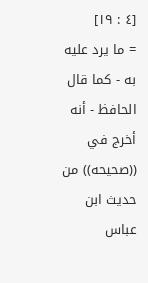[٤ : ١٩]
= ما يرد عليه به - كما قال الحافظ - أنه أخرج في ((صحيحه)) من حديث ابن عباس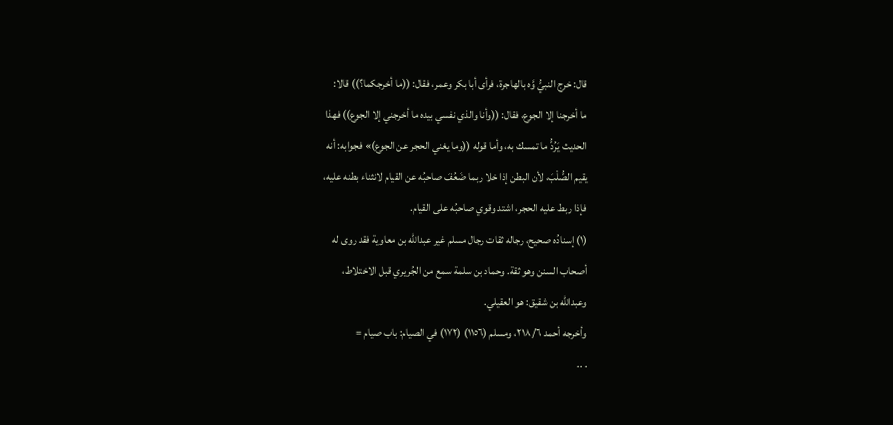قال: خرج النبيُّ وَّه بالهاجرة، فرأى أبا بكر وعمر، فقال: ((ما أخرجكما؟)) قالا:
ما أخرجنا إلا الجوع، فقال: ((وأنا والذي نفسي بيده ما أخرجني إلا الجوع)) فهذا
الحديث يَرُدُّ ما تمسك به، وأما قوله ((وما يغني الحجر عن الجوع)» فجوابه: أنه
يقيم الصُّلْبَ، لأن البطن إذا خلا ربما ضَعُفَ صاحبُه عن القيام لانثناء بطنه عليه،
فإذا ربط عليه الحجر، اشتد وقوي صاحبُه على القيام.
(١) إسنادُه صحيح، رجاله ثقات رجال مسلم غير عبدالله بن معاوية فقد روى له
أصحاب السنن وهو ثقة. وحماد بن سلمة سمع من الجُريري قبل الاختلاط،
وعبدالله بن شقيق: هو العقيلي.
وأخرجه أحمد ٢١٨/٦، ومسلم (١١٥٦) (١٧٢) في الصيام: باب صيام =
. ..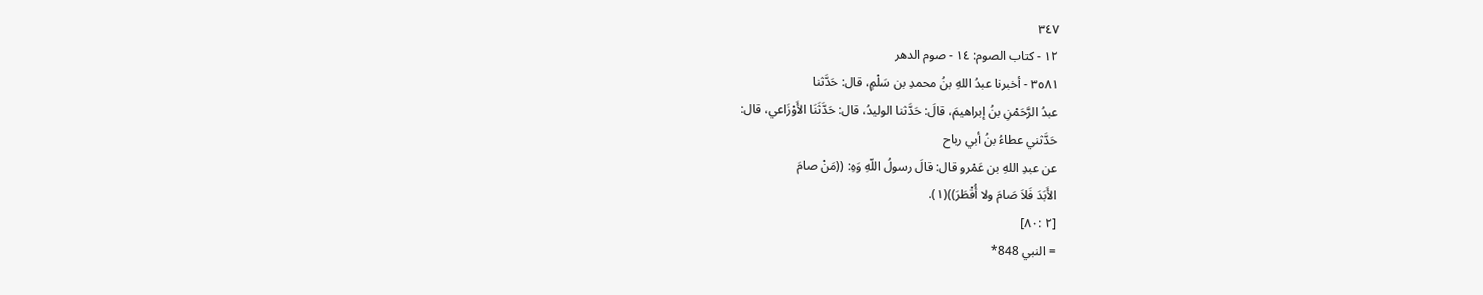٣٤٧
١٢ - كتاب الصوم: ١٤ - صوم الدهر
٣٥٨١ - أخبرنا عبدُ اللهِ بنُ محمدِ بن سَلْمٍ، قال: حَدَّثنا
عبدُ الرَّحَمْنِ بنُ إبراهيمَ، قالَ: حَدَّثنا الوليدُ، قال: حَدَّثَنَا الأَوْزَاعي، قال:
حَدَّثني عطاءُ بنُ أبي رباح
عن عبدِ اللهِ بن عَمْرو قال: قالَ رسولُ اللّهِ وَهِ: ((مَنْ صامَ
الأَبَدَ فَلاَ صَامَ ولا أُقْطَرَ))(١).
[٢ :٨٠]
= النبي 848*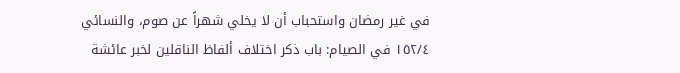في غير رمضان واستحباب أن لا يخلي شهراً عن صوم، والنسائي
١٥٢/٤ في الصيام: باب ذكر اختلاف ألفاظ الناقلين لخبر عائشة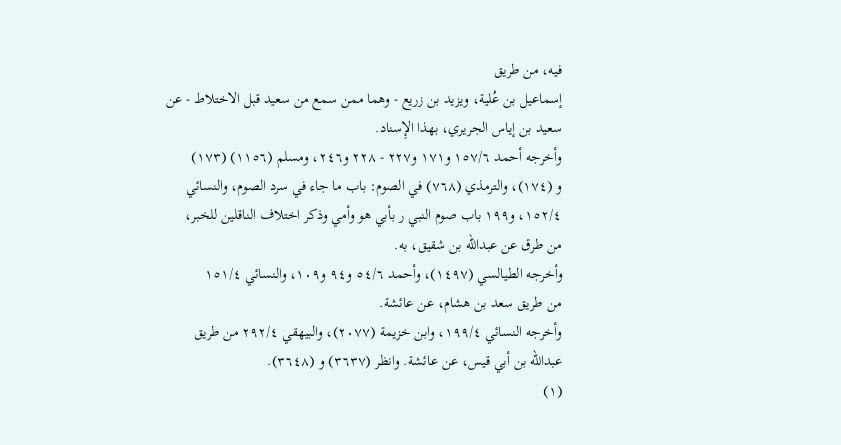فيه، من طريق
إسماعيل بن عُلية، ويزيد بن زريع - وهما ممن سمع من سعيد قبل الاختلاط - عن
سعيد بن إياس الجريري، بهذا الإِسناد.
وأخرجه أحمد ١٥٧/٦ و١٧١ و٢٢٧ - ٢٢٨ و٢٤٦، ومسلم (١١٥٦) (١٧٣)
و (١٧٤)، والترمذي (٧٦٨) في الصوم: باب ما جاء في سرد الصوم، والنسائي
١٥٢/٤، و١٩٩ باب صوم النبي ر بأبي هو وأمي وذكر اختلاف الناقلين للخبر،
من طرق عن عبدالله بن شقیق، به.
وأخرجه الطيالسي (١٤٩٧)، وأحمد ٥٤/٦ و٩٤ و١٠٩، والنسائي ١٥١/٤
من طريق سعد بن هشام، عن عائشة.
وأخرجه النسائي ١٩٩/٤، وابن خزيمة (٢٠٧٧)، والبيهقي ٢٩٢/٤ من طريق
عبدالله بن أبي قيس، عن عائشة. وانظر (٣٦٣٧) و (٣٦٤٨).
(١)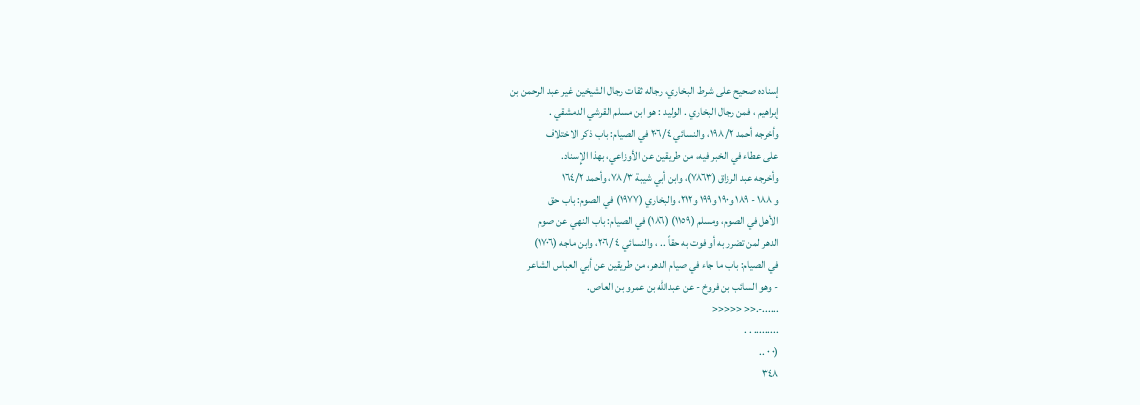إسناده صحيح على شرط البخاري، رجاله ثقات رجال الشيخين غير عبد الرحمن بن
إبراهيم ، فمن رجال البخاري . الوليد : هو ابن مسلم القرشي الدمشقي .
وأخرجه أحمد ١٩٨/٢، والنسائي ٢٠٦/٤ في الصيام: باب ذكر الاختلاف
على عطاء في الخبر فيه، من طريقين عن الأوزاعي، بهذا الإِسناد.
وأخرجه عبد الرزاق (٧٨٦٣)، وابن أبي شيبة ٧٨/٣، وأحمد ١٦٤/٢
و ١٨٨ - ١٨٩ و١٩٠ و١٩٩ و٢١٢، والبخاري (١٩٧٧) في الصوم: باب حق
الأهل في الصوم، ومسلم (١١٥٩) (١٨٦) في الصيام: باب النهي عن صوم
الدهر لمن تضرر به أو فوت به حقاً .. ، والنسائي ٤ /٢٠٦، وابن ماجه (١٧٠٦)
في الصيام: باب ما جاء في صيام الدهر، من طريقين عن أبي العباس الشاعر
- وهو السائب بن فروخ - عن عبدالله بن عمرو بن العاص.
......-.<< <<<<<
......... . .
(٠ ٠ ..
٣٤٨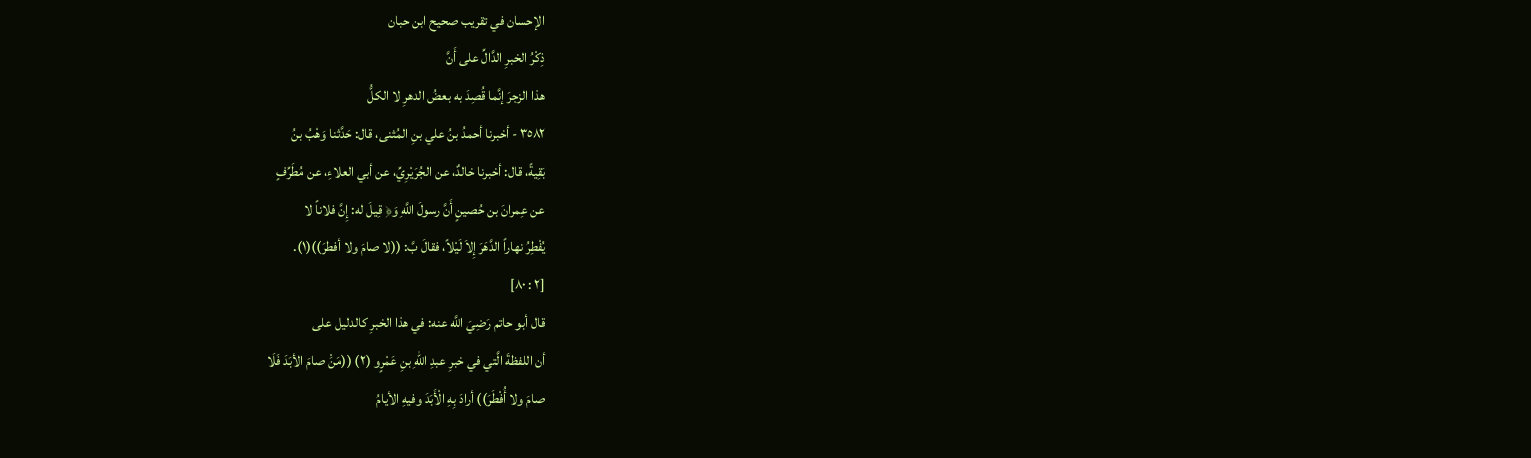الإحسان في تقريب صحيح ابن حبان
ذِكْرُ الخبرِ الدَّالِّ على أَنَّ
هذا الزجرَ إنَّما قُصِدَ به بعضُ الدهرِ لا الكلُّ
٣٥٨٢ - أخبرنا أحمدُ بنُ علي بنِ المُثنى، قال: حَدَّثنا وَهْبُ بنُ
بَقِيةً، قال: أخبرنا خالدٌ، عن الجُرَيْرِيِّ، عن أبي العلاءِ، عن مُطَرِّفٍ
عن عِمرانَ بن حُصينٍ أَنَّ رسولَ اللَّهِ وَ﴿ قِيلَ له: إِنَّ فلاناً لا
يُفْطِرُ نهاراً الدَّهَرَ إِلاَ لَيْلاً، فقالَ بَّ: ((لا صامَ ولا أفطرَ))(١).
[٢ : ٨٠]
قال أبو حاتم رَضِيَ اللَّه عنه: في هذا الخبرِ كالدليل على
أن اللفظةَ الَّتي في خبرِ عبدِ اللهِ بنِ عَمْرٍو (٢) ((مَنَْ صامَ الأبَدَ فَلَا
صامَ ولا أُفْطَرَ)) أرادَ بِهِ الْأَبَدَ وفيهِ الأيامُ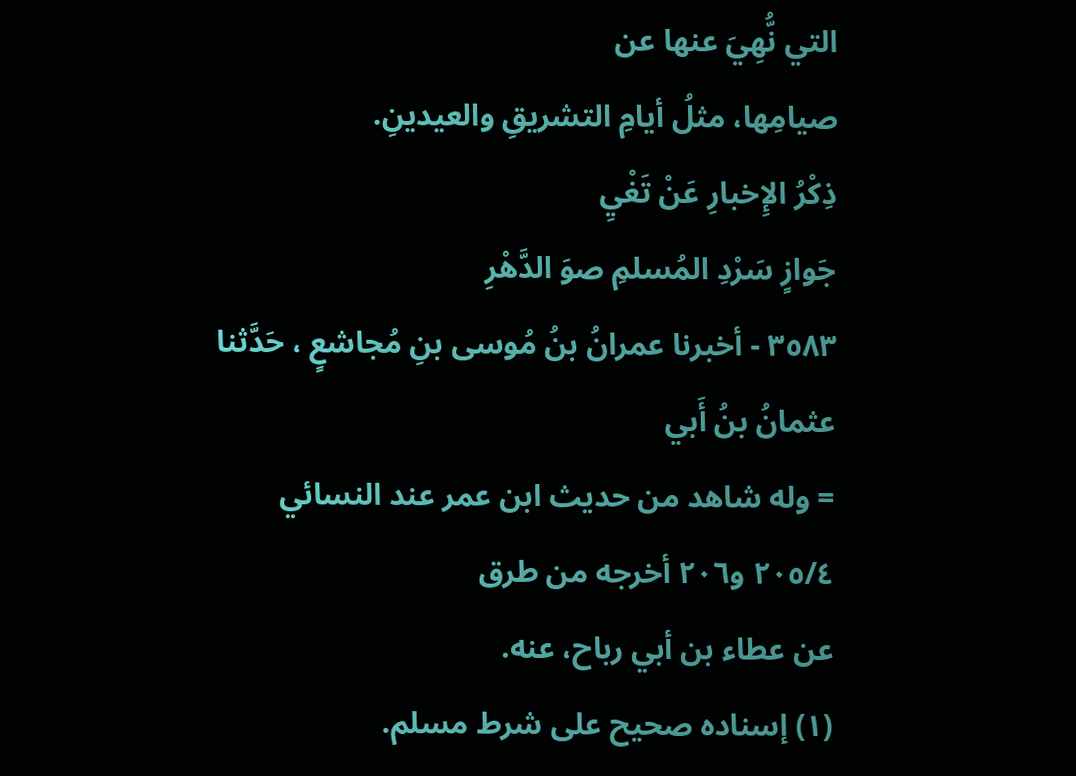التي نُّهِيَ عنها عن
صيامِها، مثلُ أيامِ التشريقِ والعيدينِ.
ذِكْرُ الإِخبارِ عَنْ تَغْيِ
جَوازٍ سَرْدِ المُسلمِ صوَ الدَّهْرِ
٣٥٨٣ - أخبرنا عمرانُ بنُ مُوسى بنِ مُجاشعٍ ، حَدَّثنا عثمانُ بنُ أَبي
= وله شاهد من حديث ابن عمر عند النسائي ٢٠٥/٤ و٢٠٦ أخرجه من طرق
عن عطاء بن أبي رباح، عنه.
(١) إسناده صحيح على شرط مسلم.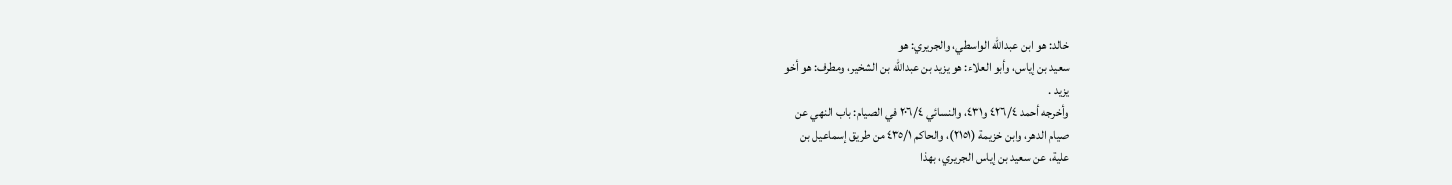خالد: هو ابن عبدالله الواسطي، والجريري: هو
سعيد بن إياس، وأبو العلاء: هو يزيد بن عبدالله بن الشخير، ومطرف: هو أخو
یزید .
وأخرجه أحمد ٤٢٦/٤ و٤٣١، والنسائي ٢٠٦/٤ في الصيام: باب النهي عن
صيام الدهر، وابن خزيمة (٢١٥١)، والحاكم ٤٣٥/١ من طريق إسماعيل بن
علية، عن سعيد بن إياس الجريري، بهذا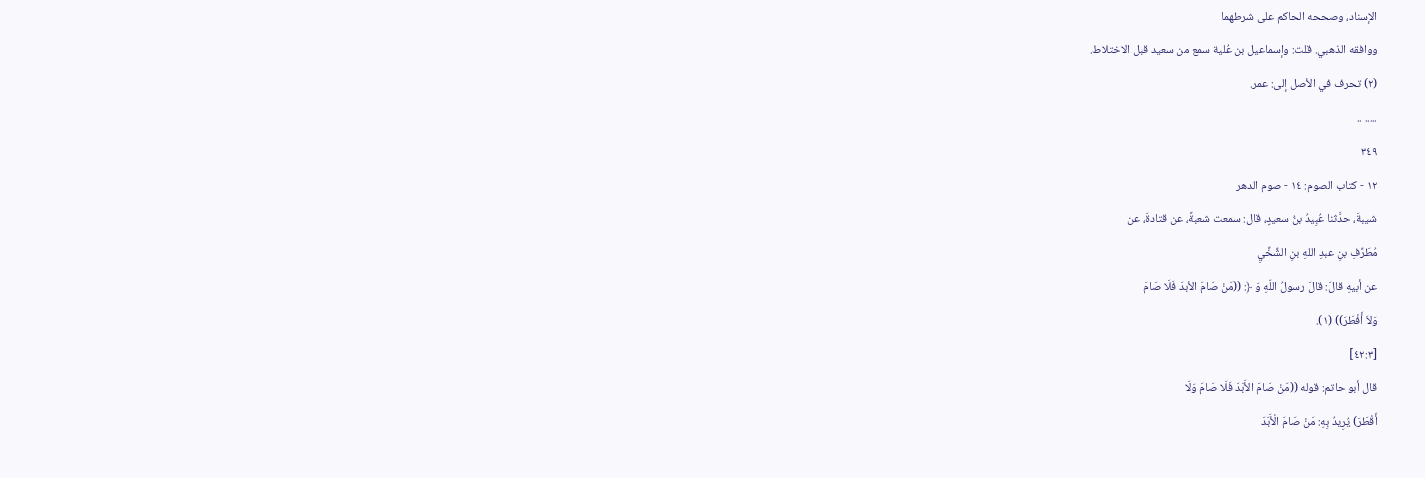الإسناد، وصححه الحاكم على شرطهما
ووافقه الذهبي. قلت: وإسماعيل بن عُلية سمع من سعيد قبل الاختلاط.
(٢) تحرف في الأصل إلى: عمر.
..... ..
٣٤٩
١٢ - كتاب الصوم: ١٤ - صوم الدهر
شيبةَ، حدَّثنا عُبِيدُ بنُ سعيدٍ، قال: سمعت شعبةً، عن قتادةَ، عن
مُطَرِّفِ بنِ عبدِ اللهِ بنِ الشِّخِّيِ
عن أبيهِ قالَ: قالَ رسولُ اللّهِ وَ ﴿: ((مَنْ صَامَ الأبدَ فَلَا صَامَ
وَلاَ أَفْطَرَ)) (١).
[٤٢:٣]
قال أبو حاتم: قوله ((مَنْ صَامَ الأَبَدَ فَلَا صَامَ وَلَا
أَقْطَرَ) يُرِيدُ بِهِ: مَنْ صَامَ الْأَبَدَ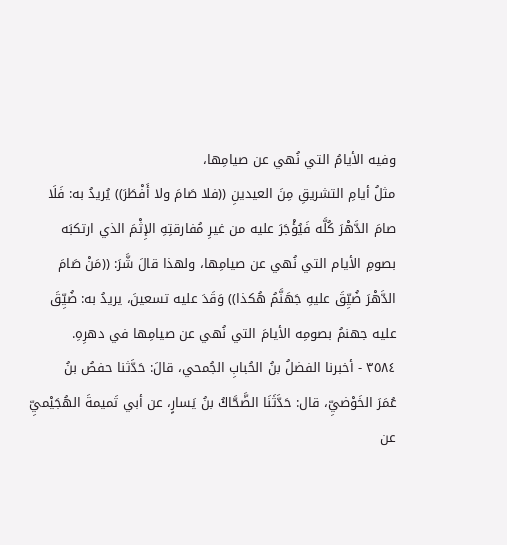وفيه الأيامُ التي نُهي عن صيامِها،
مثلُ أيامِ التشريقِ مِنَ العيدينِ ((فلا صَامَ ولا أَفْطَرَ)) يُريدُ به: فَلَا
صامَ الدَّهْرَ كُلَّه فَيُؤْجَرَ عليه من غيرِ مُفارقتِهِ الإِثْمَ الذي ارتكبَه
بصومِ الأيام التي نُهي عن صيامِها، ولهذا قالَ شَّرَ: ((مَنْ صَامَ
الدَّهْرَ ضُيِّقَ عليهِ جَهَنَّمُ هُكذا)) وَقَدَ عليه تسعينَ، يريدُ به: ضُيِّقَ
عليه جهنمُ بصومِه الأيامَ التي نُهي عن صيامِها في دهرِهِ.
٣٥٨٤ - أخبرنا الفضلُ بنُ الحُبابِ الجُمحي، قالَ: حَدَّثنا حفصُ بنُ
عُمَرَ الخَوْضيِّ، قال: حَدَّثَنَا الضَّحَّاكُ بنُ يَسارٍ، عن أبي تَميمةَ الهُجَيْميِّ
عن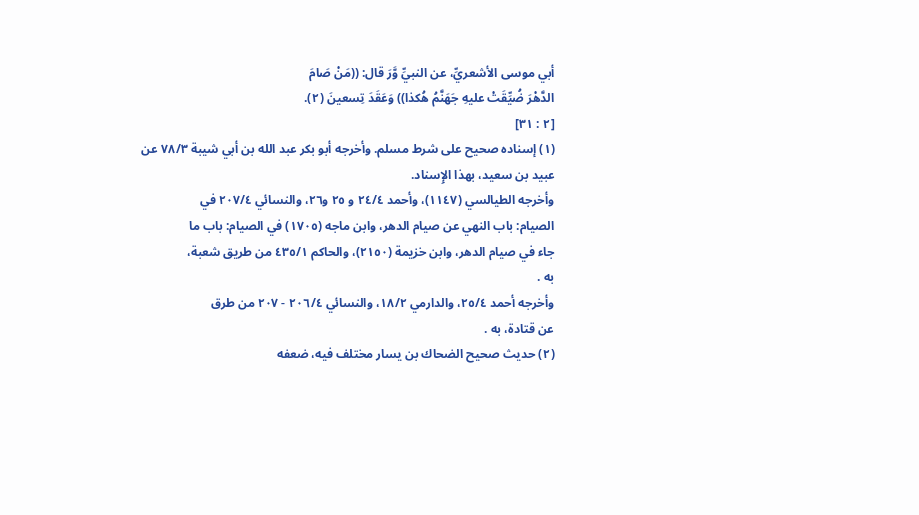أبي موسى الأشعريِّ، عن النبيِّ وَّرَ قال: ((مَنْ صَامَ
الدَّهْرَ ضُيِّقَتْ عليهِ جَهَنَّمُ هُكذا)) وَعَقَدَ تِسعينَ (٢).
[٢ : ٣١]
(١) إسناده صحيح على شرط مسلم. وأخرجه أبو بكر عبد الله بن أبي شيبة ٧٨/٣ عن
عبيد بن سعيد، بهذا الإِسناد.
وأخرجه الطيالسي (١١٤٧)، وأحمد ٢٤/٤ و ٢٥ و٢٦، والنسائي ٢٠٧/٤ في
الصيام: باب النهي عن صيام الدهر، وابن ماجه (١٧٠٥) في الصيام: باب ما
جاء في صيام الدهر، وابن خزيمة (٢١٥٠)، والحاكم ٤٣٥/١ من طريق شعبة،
به .
وأخرجه أحمد ٢٥/٤، والدارمي ١٨/٢، والنسائي ٢٠٦/٤ - ٢٠٧ من طرق
عن قتادة، به .
(٢) حديث صحيح الضحاك بن يسار مختلف فيه، ضعفه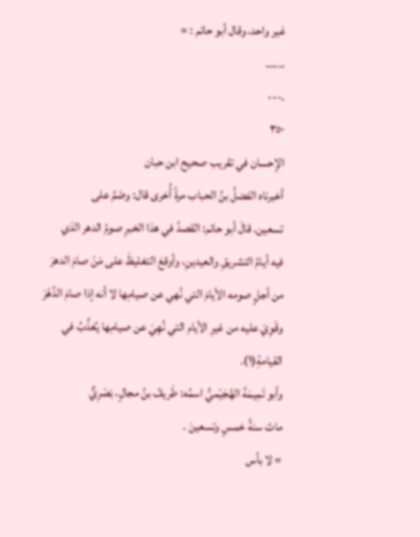غير واحد، وقال أبو حاتم : =
......
.---
٣٥٠
الإحسان في تقریب صحيح ابن حبان
أخبرناه الفضلُ بنُ الحباب مرةً أُخرى قال: وضَمَّ على
تسعين. قالَ أبو حاتم: القصدُ في هذا الخبرِ صومُ الدهر الذي
فيه أيامُ التشريقِ والعيدينِ، وأوقعَ التغليظَ على مَنْ صامَ الدهرَ
من أجلٍ صومه الأيامَ التي نُهي عن صيامِها لا أنه إذا صامَ الدَّهْرَ
وقَوِيَ عليه من غيرِ الأيام التي نُهِيَ عن صيامِها يُعَذَّبُ في
القيامةِ(١).
وأبو تَمِيمَةَ الهُجَيْميُّ اسمُه: طَريفُ بنُ مجالٍ، بَصْرِيٌّ
ماتَ سنةً خمسٍ وتسعينَ .
= لا بأس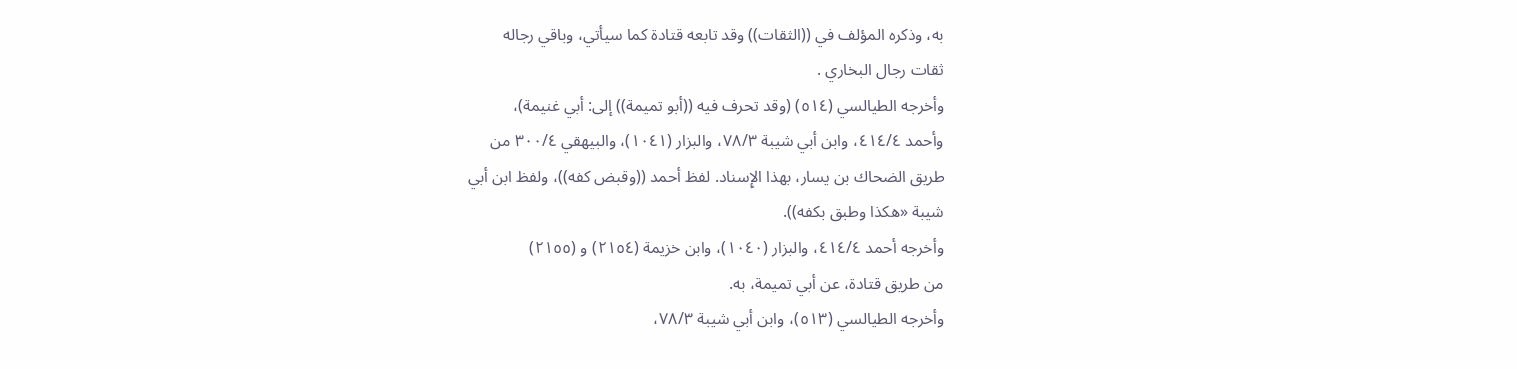به، وذكره المؤلف في ((الثقات)) وقد تابعه قتادة كما سيأتي، وباقي رجاله
ثقات رجال البخاري .
وأخرجه الطيالسي (٥١٤) (وقد تحرف فيه ((أبو تميمة)) إلى: أبي غنيمة)،
وأحمد ٤١٤/٤، وابن أبي شيبة ٧٨/٣، والبزار (١٠٤١)، والبيهقي ٣٠٠/٤ من
طريق الضحاك بن يسار، بهذا الإِسناد. لفظ أحمد ((وقبض كفه))، ولفظ ابن أبي
شيبة «هكذا وطبق بكفه)).
وأخرجه أحمد ٤١٤/٤، والبزار (١٠٤٠)، وابن خزيمة (٢١٥٤) و (٢١٥٥)
من طريق قتادة، عن أبي تميمة، به.
وأخرجه الطيالسي (٥١٣)، وابن أبي شيبة ٧٨/٣،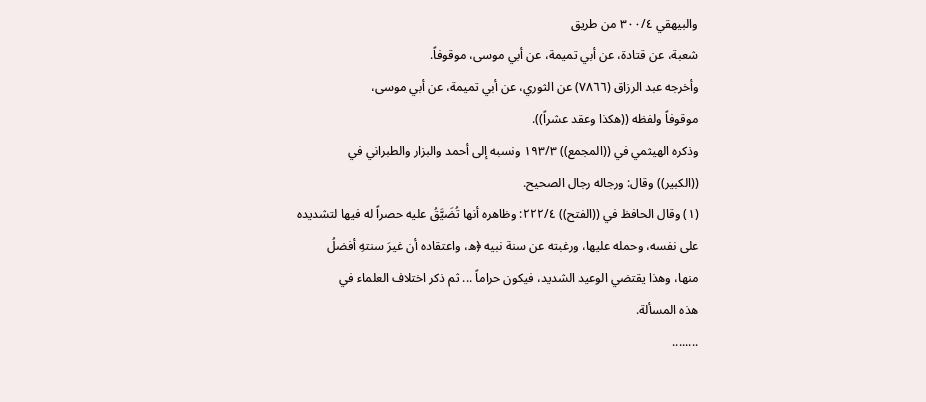والبيهقي ٣٠٠/٤ من طريق
شعبة، عن قتادة، عن أبي تميمة، عن أبي موسى، موقوفاً.
وأخرجه عبد الرزاق (٧٨٦٦) عن الثوري، عن أبي تميمة، عن أبي موسى،
موقوفاً ولفظه ((هكذا وعقد عشراً)).
وذكره الهيثمي في ((المجمع)) ١٩٣/٣ ونسبه إلى أحمد والبزار والطبراني في
((الكبير)) وقال: ورجاله رجال الصحيح.
(١) وقال الحافظ في ((الفتح)) ٢٢٢/٤: وظاهره أنها تُضَيَّقُ عليه حصراً له فيها لتشديده
على نفسه، وحمله عليها، ورغبته عن سنة نبيه ﴿ه، واعتقاده أن غيرَ سنتهِ أفضلُ
منها، وهذا يقتضي الوعيد الشديد، فيكون حراماً ... ثم ذكر اختلاف العلماء في
هذه المسألة.
........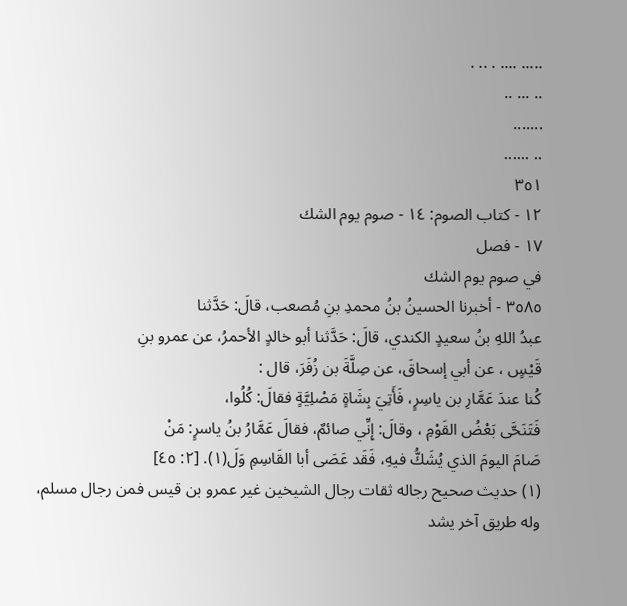..... .... . .. .
.. ... ..
.......
.. ......
٣٥١
١٢ - كتاب الصوم: ١٤ - صوم يوم الشك
١٧ - فصل
في صوم يوم الشك
٣٥٨٥ - أخبرنا الحسينُ بنُ محمدِ بنِ مُصعب، قالَ: حَدَّثنا
عبدُ اللهِ بنُ سعيدٍ الكندي، قالَ: حَدَّثنا أبو خالدٍ الأحمرُ، عن عمرو بنِ
قَيْسٍ ، عن أبي إسحاقَ، عن صِلَّةَ بن زُفَرَ، قال :
كُنا عندَ عَمَّارِ بن ياسِرٍ، فَأَتِيَ بِشَاةٍ مَصْلِيَّةٍ فقالَ: كُلُوا،
فَتَنَحَّى بَعْضُ القَوْمِ ، وقالَ: إِنِّي صائمٌ، فقالَ عَمَّارُ بنُ ياسرٍ: مَنْ
صَامَ اليومَ الذي يُشَكُّ فيهِ، فَقَد عَصَى أبا القَاسِمِ وَلَ(١). [٢: ٤٥]
(١) حديث صحيح رجاله ثقات رجال الشيخين غير عمرو بن قيس فمن رجال مسلم،
وله طريق آخر يشد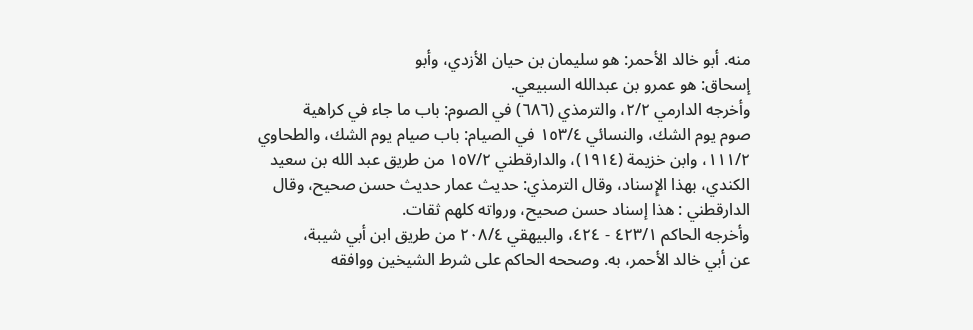منه. أبو خالد الأحمر: هو سليمان بن حيان الأزدي، وأبو
إسحاق: هو عمرو بن عبدالله السبيعي.
وأخرجه الدارمي ٢/٢، والترمذي (٦٨٦) في الصوم: باب ما جاء في كراهية
صوم يوم الشك، والنسائي ١٥٣/٤ في الصيام: باب صيام يوم الشك، والطحاوي
١١١/٢، وابن خزيمة (١٩١٤)، والدارقطني ١٥٧/٢ من طريق عبد الله بن سعيد
الكندي، بهذا الإِسناد، وقال الترمذي: حديث عمار حديث حسن صحيح، وقال
الدارقطني : هذا إسناد حسن صحيح، ورواته كلهم ثقات.
وأخرجه الحاكم ٤٢٣/١ - ٤٢٤، والبيهقي ٢٠٨/٤ من طريق ابن أبي شيبة،
عن أبي خالد الأحمر، به. وصححه الحاكم على شرط الشيخين ووافقه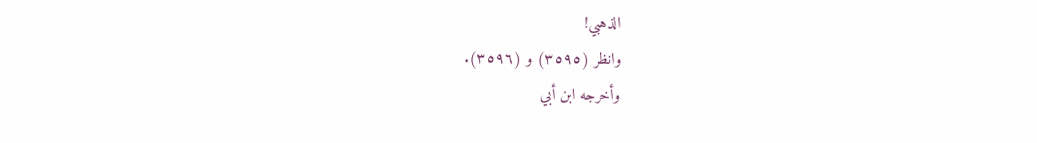الذهبي!
وانظر (٣٥٩٥) و (٣٥٩٦).
وأخرجه ابن أبي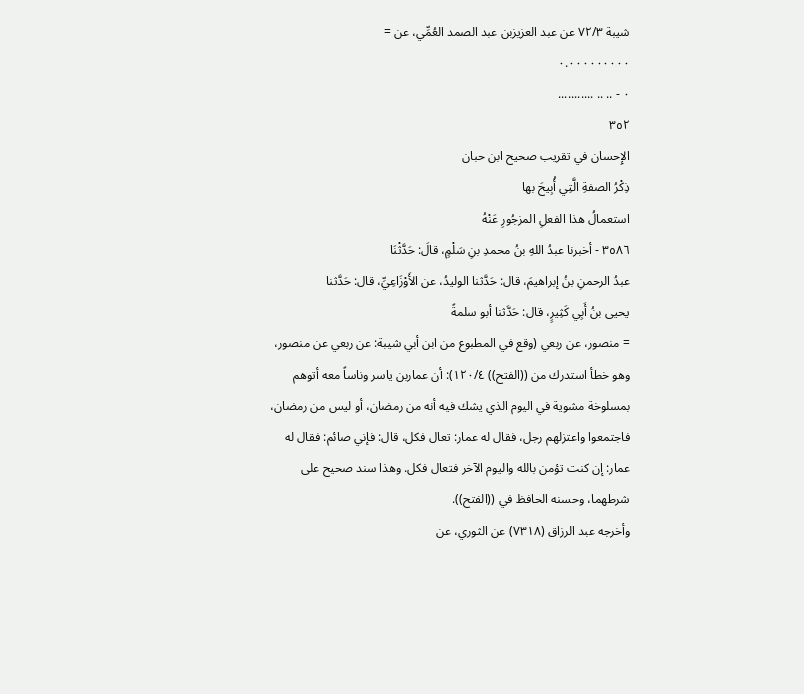شيبة ٧٢/٣ عن عبد العزيزبن عبد الصمد العُمِّي، عن =
٠.٠٠٠٠٠٠٠٠٠
٠ - .. .. ...........
٣٥٢
الإِحسان في تقريب صحيح ابن حبان
ذِكْرُ الصفةِ الَّتِي أُبِيحَ بها
استعمالُ هذا الفعلِ المزجُورِ عَنْهُ
٣٥٨٦ - أخبرنا عبدُ اللهِ بنُ محمدِ بنِ سَلْمٍ، قالَ: حَدَّثْنَا
عبدُ الرحمنِ بنُ إبراهيمَ، قال: حَدَّثنا الوليدُ، عن الأَوْزَاعِيِّ، قال: حَدَّثنا
يحيى بنُ أَبِي كَثِيرٍ، قال: حَدَّثنا أبو سلمةً
= منصور، عن ربعي (وقع في المطبوع من ابن أبي شيبة: عن ربعي عن منصور،
وهو خطأ استدرك من ((الفتح)) ١٢٠/٤): أن عماربن ياسر وناساً معه أتوهم
بمسلوخة مشوية في اليوم الذي يشك فيه أنه من رمضان، أو ليس من رمضان،
فاجتمعوا واعتزلهم رجل، فقال له عمار: تعال فكل، قال: فإني صائم: فقال له
عمار: إن كنت تؤمن بالله واليوم الآخر فتعال فكل. وهذا سند صحيح على
شرطهما، وحسنه الحافظ في ((الفتح)).
وأخرجه عبد الرزاق (٧٣١٨) عن الثوري، عن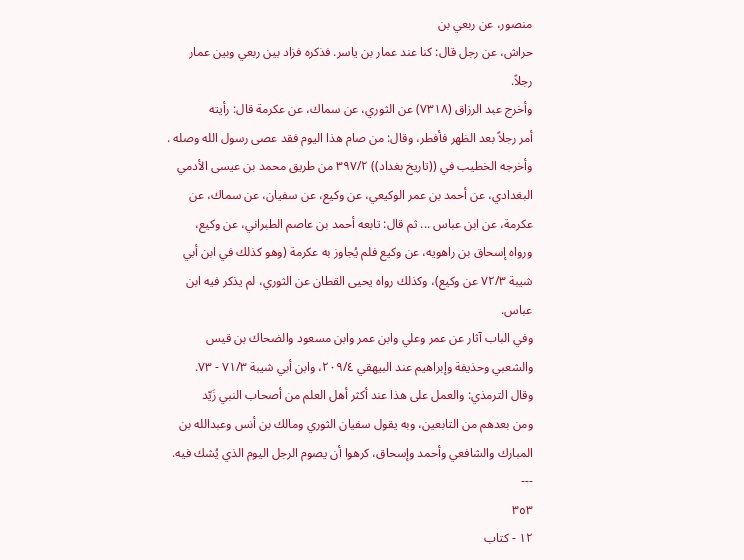منصور، عن ربعي بن
حراش، عن رجل قال: كنا عند عمار بن ياسر. فذكره فزاد بين ربعي وبين عمار
رجلاً.
وأخرج عبد الرزاق (٧٣١٨) عن الثوري، عن سماك، عن عكرمة قال: رأيته
أمر رجلاً بعد الظهر فأفطر، وقال: من صام هذا اليوم فقد عصى رسول الله وصله .
وأخرجه الخطيب في ((تاريخ بغداد)) ٣٩٧/٢ من طريق محمد بن عيسى الأدمي
البغدادي، عن أحمد بن عمر الوكيعي، عن وكيع، عن سفيان، عن سماك، عن
عكرمة، عن ابن عباس ... ثم قال: تابعه أحمد بن عاصم الطبراني، عن وكيع،
ورواه إسحاق بن راهويه، عن وكيع فلم يُجاوز به عكرمة (وهو كذلك في ابن أبي
شيبة ٧٢/٣ عن وكيع)، وكذلك رواه يحيى القطان عن الثوري، لم يذكر فيه ابن
عباس.
وفي الباب آثار عن عمر وعلي وابن عمر وابن مسعود والضحاك بن قيس
والشعبي وحذيفة وإبراهيم عند البيهقي ٢٠٩/٤، وابن أبي شيبة ٧١/٣ - ٧٣.
وقال الترمذي: والعمل على هذا عند أكثر أهل العلم من أصحاب النبي زَيّد
ومن بعدهم من التابعين، وبه يقول سفيان الثوري ومالك بن أنس وعبدالله بن
المبارك والشافعي وأحمد وإسحاق، كرهوا أن يصوم الرجل اليوم الذي يُشك فيه.
---
٣٥٣
١٢ - كتاب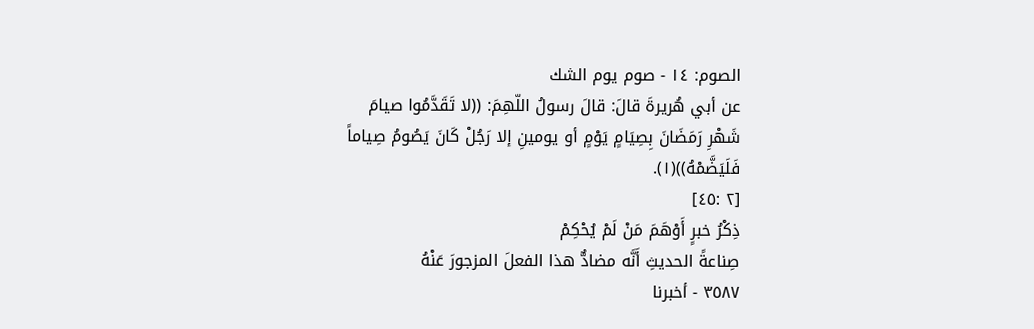الصوم: ١٤ - صوم يوم الشك
عن أبي هُريرةَ قالَ: قالَ رسولُ اللّهِمَ: ((لا تَقَدَّمُوا صيامَ
شَهْرِ رَمَضَانَ بِصِيَامٍ يَوْمٍ أو يومينِ إلا رَجُلْ كَانَ يَصُومُ صِياماً
فَلَيَضَّمْهُ))(١).
[٢ :٤٥]
ذِكْرُ خبرٍ أَوْهَمَ مَنْ لَمْ يُحْكِمْ
صِناعةً الحديثِ أَنَّه مضادٌّ هذا الفعلَ المزجورَ عَنْهُ
٣٥٨٧ - أخبرنا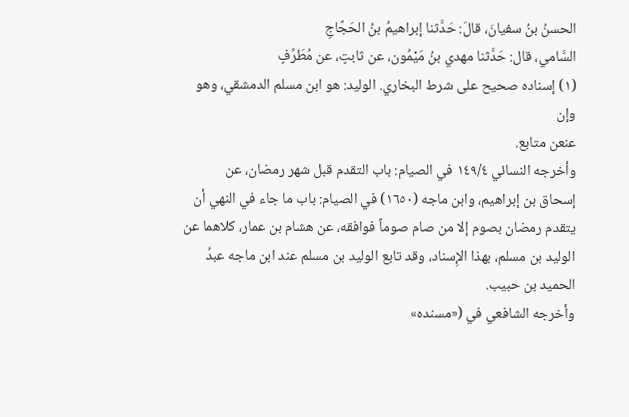الحسنُ بنُ سفيانَ، قالَ: حَدَّثنا إبراهيمُ بنُ الحَجَّاجِ
السَّامي، قال: حَدَّثنا مهدي بنُ مَيْمُون، عن ثابتٍ، عن مُطَرِّفٍ
(١) إسناده صحيح على شرط البخاري. الوليد: هو ابن مسلم الدمشقي، وهو وإن
عنعن متابع.
وأخرجه النسائي ١٤٩/٤ في الصيام: باب التقدم قبل شهر رمضان، عن
إسحاق بن إبراهيم، وابن ماجه (١٦٥٠) في الصيام: باب ما جاء في النهي أن
يتقدم رمضان بصوم إلا من صام صوماً فوافقه، عن هشام بن عمار، كلاهما عن
الوليد بن مسلم، بهذا الإِسناد، وقد تابع الوليد بن مسلم عند ابن ماجه عبدُ
الحمید بن حبيب.
وأخرجه الشافعي في («مسنده»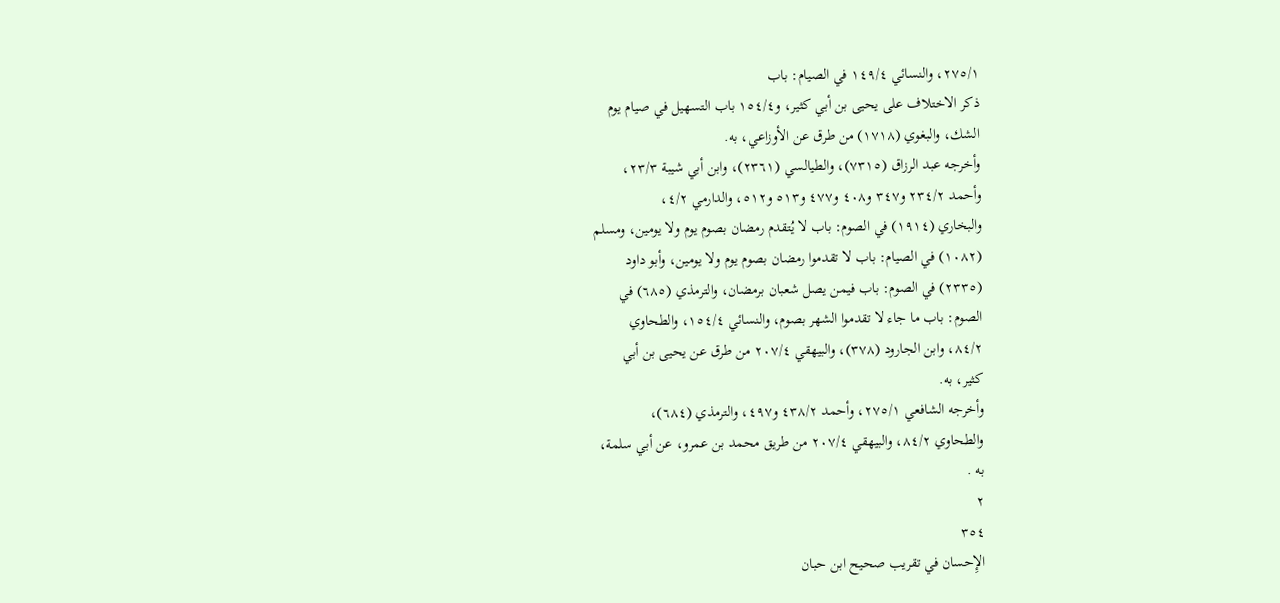٢٧٥/١، والنسائي ١٤٩/٤ في الصيام: باب
ذكر الاختلاف على يحيى بن أبي كثير، و١٥٤/٤ باب التسهيل في صيام يوم
الشك، والبغوي (١٧١٨) من طرق عن الأوزاعي، به.
وأخرجه عبد الرزاق (٧٣١٥)، والطيالسي (٢٣٦١)، وابن أبي شيبة ٢٣/٣،
وأحمد ٢٣٤/٢ و٣٤٧ و٤٠٨ و٤٧٧ و٥١٣ و٥١٢، والدارمي ٤/٢،
والبخاري (١٩١٤) في الصوم: باب لا يُتقدم رمضان بصوم يوم ولا يومين، ومسلم
(١٠٨٢) في الصيام: باب لا تقدموا رمضان بصوم يوم ولا يومين، وأبو داود
(٢٣٣٥) في الصوم: باب فيمن يصل شعبان برمضان، والترمذي (٦٨٥) في
الصوم: باب ما جاء لا تقدموا الشهر بصوم، والنسائي ١٥٤/٤، والطحاوي
٨٤/٢، وابن الجارود (٣٧٨)، والبيهقي ٢٠٧/٤ من طرق عن يحيى بن أبي
کثیر، به.
وأخرجه الشافعي ٢٧٥/١، وأحمد ٤٣٨/٢ و٤٩٧، والترمذي (٦٨٤)،
والطحاوي ٨٤/٢، والبيهقي ٢٠٧/٤ من طريق محمد بن عمرو، عن أبي سلمة،
به .
٢
٣٥٤
الإِحسان في تقريب صحيح ابن حبان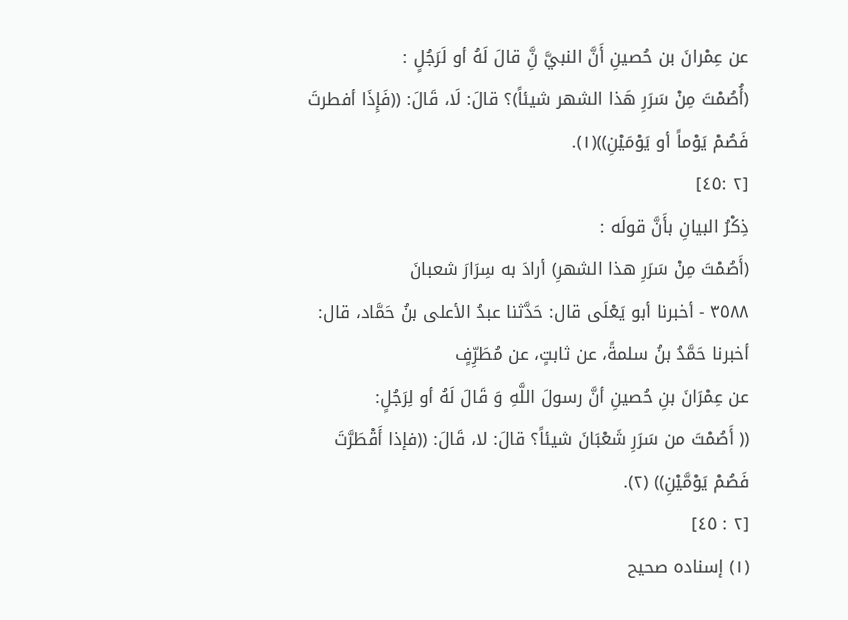عن عِمْرانَ بن حُصينِ أَنَّ النبيَّ نَِّ قالَ لَهُ أو لَرَجُلٍ :
(أُصُمْتَ مِنْ سَرَرِ هَذا الشهر شيئاً)؟ قالَ: لَا، قَالَ: ((فَإِذَا أفطرتَ
فَصُمْ يَوْماً أو يَوْمَيْنِ))(١).
[٢ :٤٥]
ذِكْرُ البيانِ بأَنَّ قولَه :
(أَصُمْتَ مِنْ سَرَرِ هذا الشهرِ) أرادَ به سِرَارَ شعبانَ
٣٥٨٨ - أخبرنا أبو يَعْلَى قال: حَدَّثنا عبدُ الأعلى بنُ حَمَّاد، قال:
أخبرنا حَمَّدُ بنُ سلمةً، عن ثابتٍ، عن مُطَرِّفٍ
عن عِمْرَانَ بنِ حُصينِ أنَّ رسولَ اللَّهِ وَ قَالَ لَهُ أو لِرَجُلٍ:
(( أَصُمْتَ من سَرَرِ شَعْبَانَ شيئاً؟ قالَ: لا، قَالَ: ((فإذا أَقْطَرَّتَ
فَصُمْ يَوْمَّيْنِ)) (٢).
[٢ : ٤٥]
(١) إسناده صحيح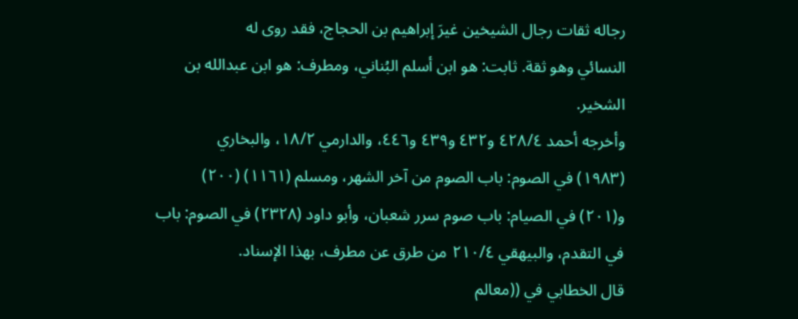رجاله ثقات رجال الشيخين غيرَ إبراهيم بن الحجاج، فقد روى له
النسائي وهو ثقة. ثابت: هو ابن أسلم البُناني، ومطرف: هو ابن عبدالله بن
الشخير.
وأخرجه أحمد ٤٢٨/٤ و٤٣٢ و٤٣٩ و٤٤٦، والدارمي ١٨/٢، والبخاري
(١٩٨٣) في الصوم: باب الصوم من آخر الشهر، ومسلم (١١٦١) (٢٠٠)
و(٢٠١) في الصيام: باب صوم سرر شعبان، وأبو داود (٢٣٢٨) في الصوم: باب
في التقدم، والبيهقي ٢١٠/٤ من طرق عن مطرف، بهذا الإسناد.
قال الخطابي في ((معالم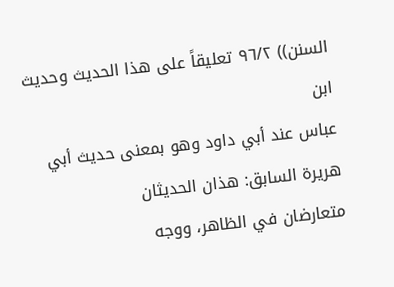السنن)) ٩٦/٢ تعليقاً على هذا الحديث وحديث ابن
عباس عند أبي داود وهو بمعنى حديث أبي هريرة السابق: هذان الحديثان
متعارضان في الظاهر، ووجه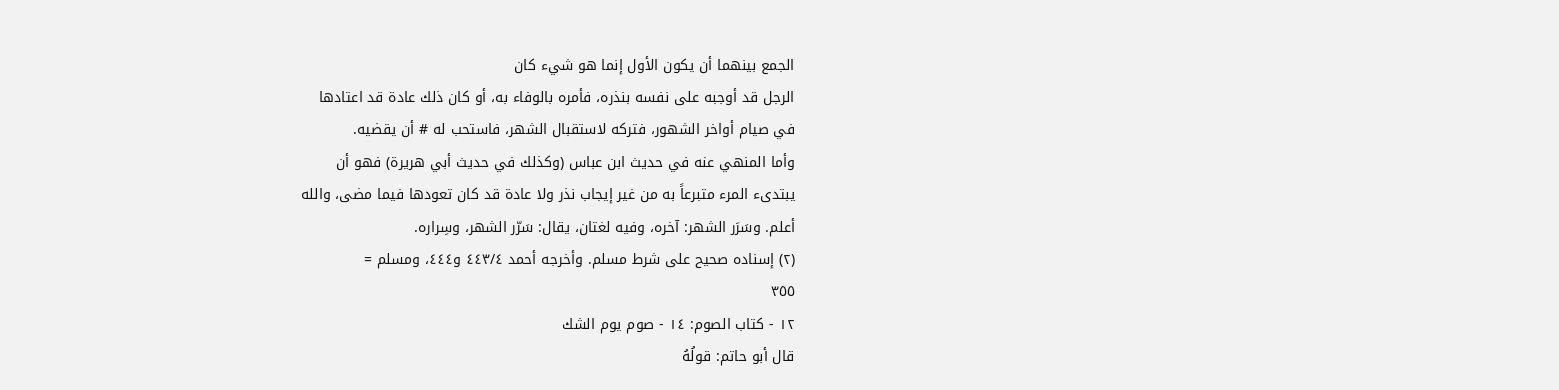الجمع بينهما أن يكون الأول إنما هو شيء كان
الرجل قد أوجبه على نفسه بنذره، فأمره بالوفاء به، أو كان ذلك عادة قد اعتادها
في صيام أواخر الشهور، فتركه لاستقبال الشهر، فاستحب له # أن يقضيه.
وأما المنهي عنه في حديث ابن عباس (وكذلك في حديث أبي هريرة) فهو أن
يبتدىء المرء متبرعاً به من غير إيجاب نذر ولا عادة قد كان تعودها فيما مضى، والله
أعلم. وسَرَر الشهر: آخره، وفيه لغتان، يقال: سَرّر الشهر، وسِراره.
(٢) إسناده صحيح على شرط مسلم. وأخرجه أحمد ٤٤٣/٤ و٤٤٤، ومسلم =
٣٥٥
١٢ - كتاب الصوم: ١٤ - صوم يوم الشك
قال أبو حاتم: قولُهُ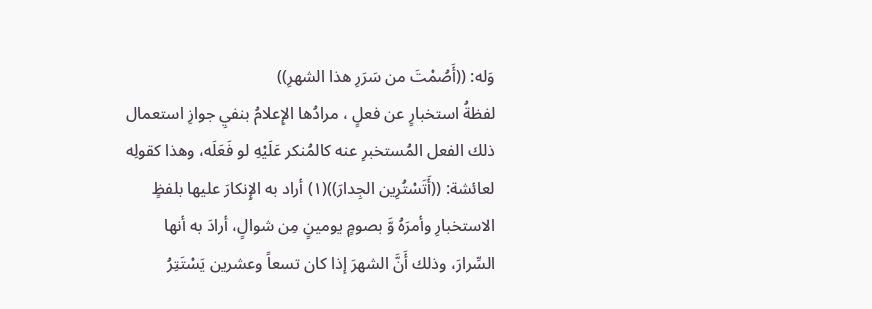وَله: ((أَصُمْتَ من سَرَرِ هذا الشهرِ))
لفظةُ استخبارٍ عن فعلٍ ، مرادُها الإِعلامُ بنفيِ جوازِ استعمال
ذلك الفعل المُستخبرِ عنه كالمُنكر عَلَيْهِ لو فَعَلَه، وهذا كقولِه
لعائشة: ((أَتَسْتُرِين الجِدارَ))(١) أراد به الإِنكارَ عليها بلفظٍ
الاستخبارِ وأمرَهُ وَّ بصومٍ يومينٍ مِن شوالٍ، أرادَ به أنها
السِّرارَ، وذلك أَنَّ الشهرَ إذا كان تسعاً وعشرين يَسْتَتِرُ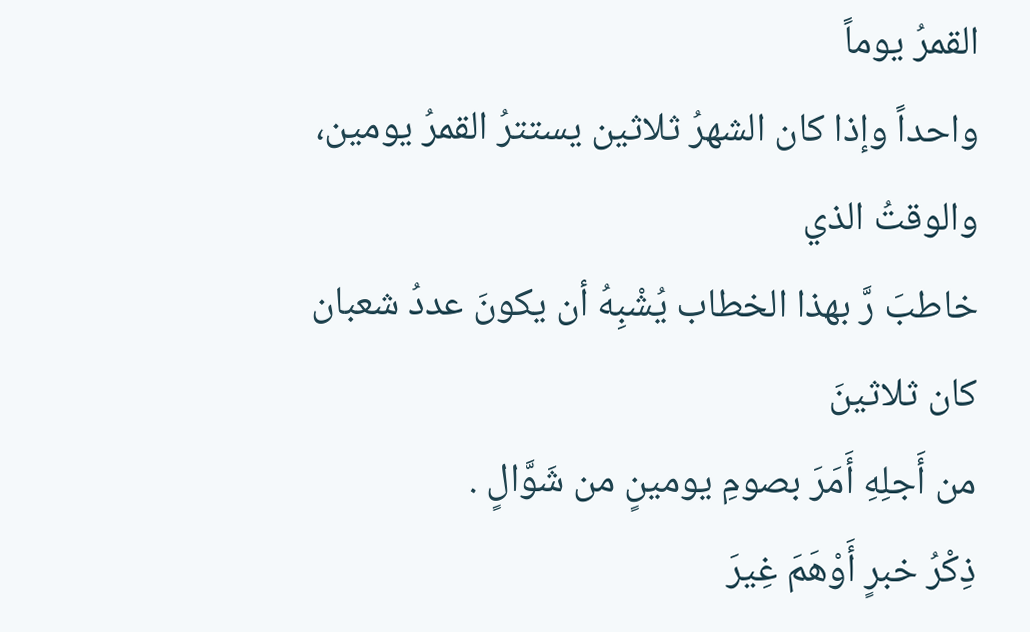القمرُ يوماً
واحداً وإذا كان الشهرُ ثلاثين يستترُ القمرُ يومين، والوقتُ الذي
خاطبَ رَّ بهذا الخطاب يُشْبِهُ أن يكونَ عددُ شعبان كان ثلاثينَ
من أَجلِهِ أَمَرَ بصومِ يومينٍ من شَوَّالٍ .
ذِكْرُ خبرٍ أَوْهَمَ غِيرَ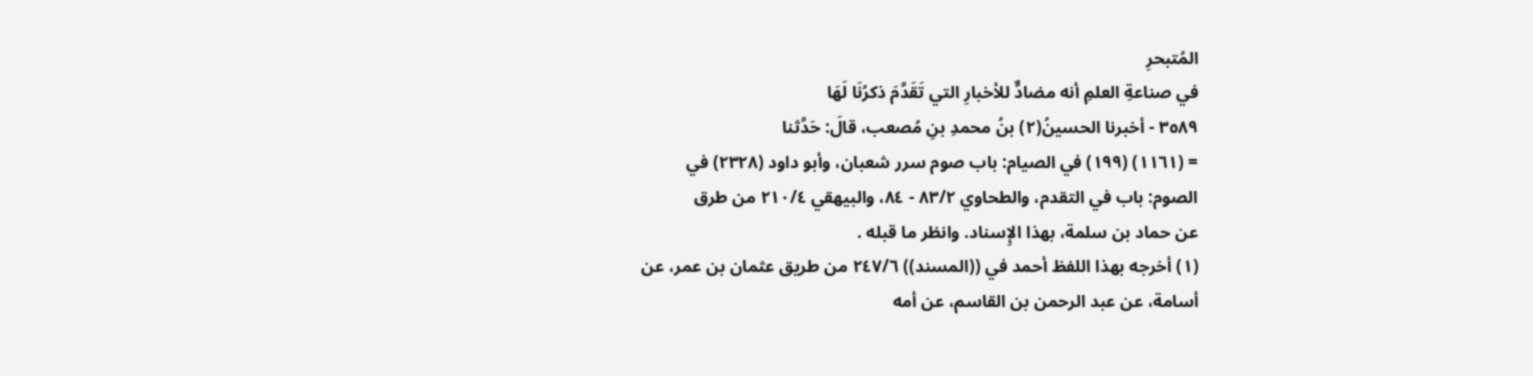المُتبحرِ
في صناعةِ العلمِ أنه مضادٌّ للأخبارِ التي تَقَدَّمَ ذكرُنَا لَهَا
٣٥٨٩ - أخبرنا الحسينُ(٢) بنُ محمدِ بنِ مُصعب، قالَ: حَدَّثنا
= (١١٦١) (١٩٩) في الصيام: باب صوم سرر شعبان، وأبو داود (٢٣٢٨) في
الصوم: باب في التقدم، والطحاوي ٨٣/٢ - ٨٤، والبيهقي ٢١٠/٤ من طرق
عن حماد بن سلمة، بهذا الإِسناد. وانظر ما قبله .
(١) أخرجه بهذا اللفظ أحمد في ((المسند)) ٢٤٧/٦ من طريق عثمان بن عمر، عن
أسامة، عن عبد الرحمن بن القاسم، عن أمه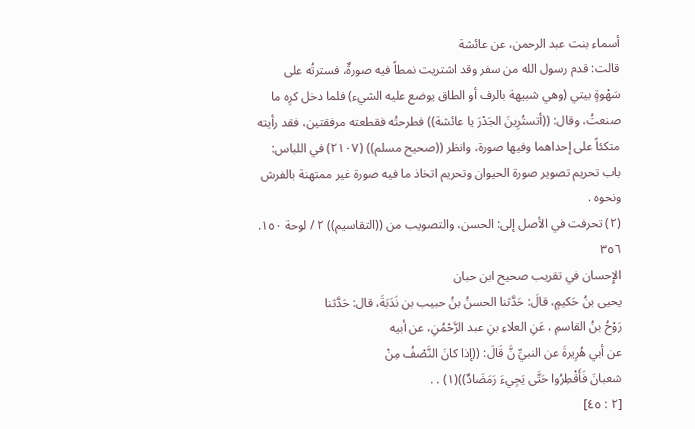أسماء بنت عبد الرحمن، عن عائشة
قالت: قدم رسول الله من سفر وقد اشتريت نمطاً فيه صورةٌ، فسترتُه على
سَهْوةٍ بيتي (وهي شبيهة بالرف أو الطاق يوضع عليه الشيء) فلما دخل كرِه ما
صنعتُ، وقال: ((أتستُرِينَ الجَدْرَ يا عائشة)) فطرحتُه فقطعته مرفقتين، فقد رأيته
متكئاً على إحداهما وفيها صورة، وانظر ((صحيح مسلم)) (٢١٠٧) في اللباس:
باب تحريم تصوير صورة الحيوان وتحريم اتخاذ ما فيه صورة غير ممتهنة بالفرش
ونحوه .
(٢) تحرفت في الأصل إلى: الحسن، والتصويب من ((التقاسيم)) ٢ / لوحة ١٥٠.
٣٥٦
الإِحسان في تقريب صحيح ابن حبان
يحيى بنُ حَكيمٍ، قالَ: حَدَّثنا الحسنُ بنُ حبيب بن نَدَبَةَ، قال: حَدَّثنا
رَوْحُ بنُ القاسمِ ، عَنِ العلاءِ بنِ عبد الرَّحْمُنِ، عن أبيه
عن أبي هُرِيرةَ عن النبيِّ نَّ قَالَ: ((إذا كانَ النَّصْفُ مِنْ
شعبانَ فَأَقْطِرُوا حَتَّى يَجِيءَ رَمَضَادٌ))(١) . .
[٢ : ٤٥]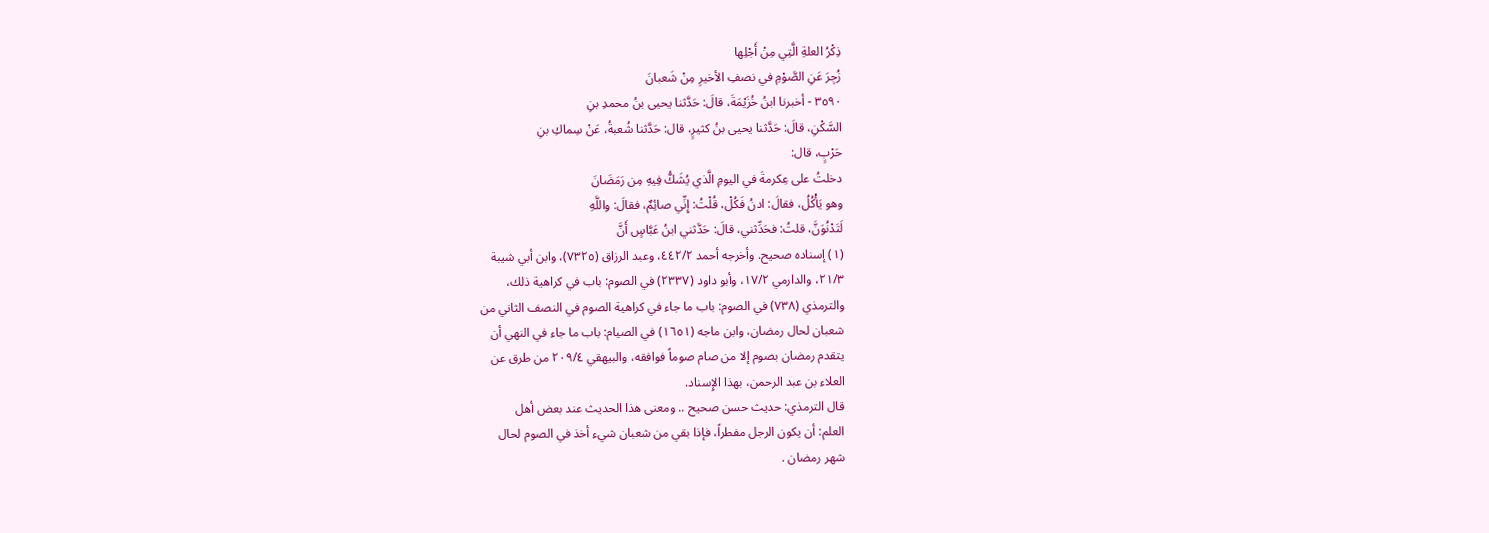ذِكْرُ العلةِ الَّتِي مِنْ أَجْلِها
زُجِرَ عَنِ الصَّوْمِ في نصفِ الأخيرِ مِنْ شَعبانَ
٣٥٩٠ - أخبرنا ابنُ خُزَيْمَةَ، قالَ: حَدَّثنا يحيى بنُ محمدِ بنِ
السَّكْنِ، قالَ: حَدَّثنا يحيى بنُ كثيرٍ، قال: حَدَّثنا شُعبةُ، عَنْ سِماكِ بنِ
حَرْبٍ، قال:
دخلتُ على عِكرمةَ في اليومِ الَّذي يُشَكُّ فِيهِ مِن رَمَضَانَ
وهو يَأْكُلُ، فقالَ: ادنُ فَكُلْ، قُلْتُ: إِنِّي صائِمٌ، فقالَ: واللَّهِ
لَتَدْنُوَنَّ، قلتُ: فحَدِّثني، قالَ: حَدَّثني ابنُ عَبَّاسٍ أَنَّ
(١) إسناده صحيح. وأخرجه أحمد ٤٤٢/٢، وعبد الرزاق (٧٣٢٥)، وابن أبي شيبة
٢١/٣، والدارمي ١٧/٢، وأبو داود (٢٣٣٧) في الصوم: باب في كراهية ذلك،
والترمذي (٧٣٨) في الصوم: باب ما جاء في كراهية الصوم في النصف الثاني من
شعبان لحال رمضان، وابن ماجه (١٦٥١) في الصيام: باب ما جاء في النهي أن
يتقدم رمضان بصوم إلا من صام صوماً فوافقه، والبيهقي ٢٠٩/٤ من طرق عن
العلاء بن عبد الرحمن، بهذا الإِسناد.
قال الترمذي: حديث حسن صحيح .. ومعنى هذا الحديث عند بعض أهل
العلم: أن يكون الرجل مفطراً، فإذا بقي من شعبان شيء أخذ في الصوم لحال
شهر رمضان .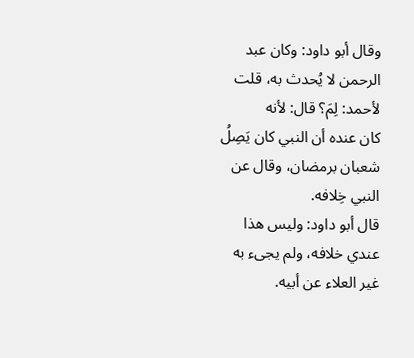وقال أبو داود: وكان عبد الرحمن لا يُحدث به، قلت لأحمد: لِمَ؟ قال: لأنه
كان عنده أن النبي كان يَصِلُ شعبان برمضان، وقال عن النبي خِلافه.
قال أبو داود: وليس هذا عندي خلافه، ولم يجىء به غير العلاء عن أبيه.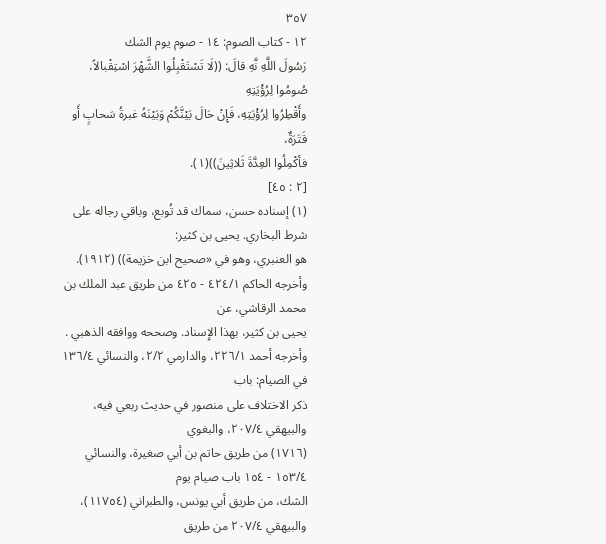٣٥٧
١٢ - كتاب الصوم: ١٤ - صوم يوم الشك
رَسُولَ اللَّهِ نَّهِ قالَ: ((لَا تَسْتَقْبِلُوا الشَّهْرَ اسْتِقْبالاً، صُومُوا لِرُؤْيَتِهِ
وأَقْطِرُوا لِرُؤْيَتِهِ، فَإِنْ حَالَ بَيْنَّكُمْ وَبَيْنَهُ غبرةُ سَحابٍ أَو قَتَرَةٌ،
فأكْمِلُوا العِدَّةَ ثَلاثِينَ))(١).
[٢ : ٤٥]
(١) إسناده حسن، سماك قد تُوبع، وباقي رجاله على شرط البخاري. يحيى بن كثير:
هو العنبري، وهو في «صحيح ابن خزيمة)) (١٩١٢).
وأخرجه الحاكم ٤٢٤/١ - ٤٢٥ من طريق عبد الملك بن محمد الرقاشي، عن
يحيى بن كثير، بهذا الإِسناد. وصححه ووافقه الذهبي .
وأخرجه أحمد ٢٢٦/١، والدارمي ٢/٢، والنسائي ١٣٦/٤ في الصيام: باب
ذكر الاختلاف على منصور في حديث ربعي فيه، والبيهقي ٢٠٧/٤، والبغوي
(١٧١٦) من طريق حاتم بن أبي صغيرة، والنسائي ١٥٣/٤ - ١٥٤ باب صيام يوم
الشك، من طريق أبي يونس، والطبراني (١١٧٥٤)، والبيهقي ٢٠٧/٤ من طريق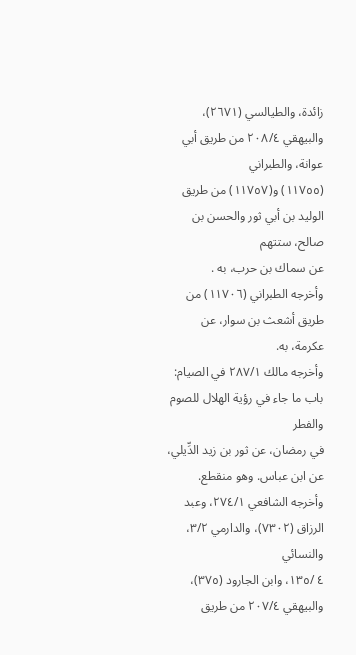زائدة، والطيالسي (٢٦٧١)، والبيهقي ٢٠٨/٤ من طريق أبي عوانة، والطبراني
(١١٧٥٥) و(١١٧٥٧) من طريق الوليد بن أبي ثور والحسن بن صالح، ستتهم
عن سماك بن حرب، به .
وأخرجه الطبراني (١١٧٠٦) من طريق أشعث بن سوار، عن عكرمة، به.
وأخرجه مالك ٢٨٧/١ في الصيام: باب ما جاء في رؤية الهلال للصوم والفطر
في رمضان، عن ثور بن زيد الدِّيلي، عن ابن عباس. وهو منقطع.
وأخرجه الشافعي ٢٧٤/١، وعبد الرزاق (٧٣٠٢)، والدارمي ٣/٢، والنسائي
٤ /١٣٥، وابن الجارود (٣٧٥)، والبيهقي ٢٠٧/٤ من طريق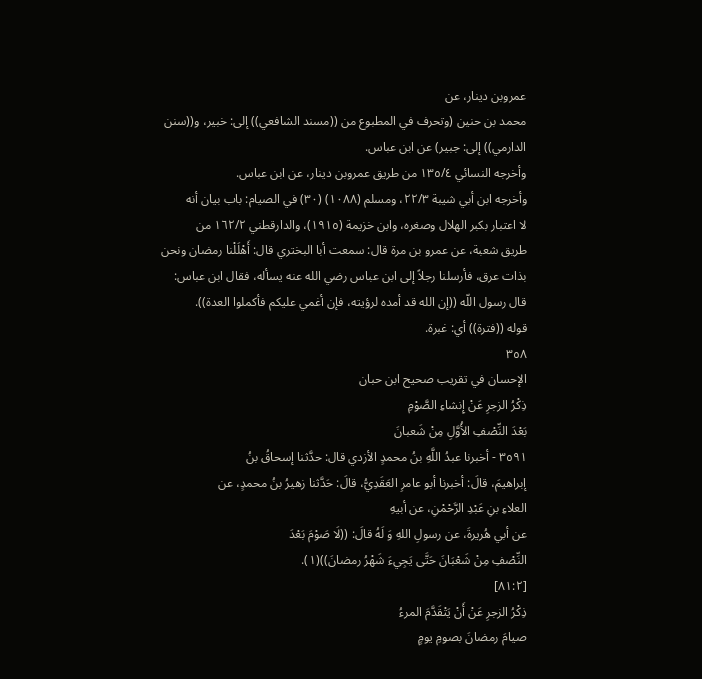عمروبن دينار، عن
محمد بن حنين (وتحرف في المطبوع من ((مسند الشافعي)) إلى: خبير، و((سنن
الدارمي)) إلى: جبير) عن ابن عباس.
وأخرجه النسائي ١٣٥/٤ من طريق عمروبن دينار، عن ابن عباس.
وأخرجه ابن أبي شيبة ٢٢/٣، ومسلم (١٠٨٨) (٣٠) في الصيام: باب بيان أنه
لا اعتبار بكبر الهلال وصغره، وابن خزيمة (١٩١٥)، والدارقطني ١٦٢/٢ من
طريق شعبة، عن عمرو بن مرة قال: سمعت أبا البختري قال: أَهْلَلْنا رمضان ونحن
بذات عرق، فأرسلنا رجلاً إلى ابن عباس رضي الله عنه يسأله، فقال ابن عباس:
قال رسول اللّه ((إن الله قد أمده لرؤيته، فإن أغمي عليكم فأكملوا العدة)).
قوله ((فترة)) أي: غبرة.
٣٥٨
الإحسان في تقريب صحيح ابن حبان
ذِكْرُ الزجرِ عَنْ إِنشاءِ الصَّوْمِ
بَعْدَ النِّصْفِ الأُوَّلِ مِنْ شَعبانَ
٣٥٩١ - أخبرنا عبدُ اللَّهِ بنُ محمدٍ الأزدي قال: حدَّثنا إسحاقُ بنُ
إبراهيمَ، قالَ: أخبرنا أبو عامرِ العَقَدِيُّ، قالَ: حَدَّثنا زهيرُ بنُ محمدٍ، عن
العلاءِ بنِ عَبْدِ الرَّحْمْنِ، عن أبيهِ
عن أبي هُريرةَ، عن رسولِ اللهِ وَ لَهُ قالَ: ((لَا صَوْمَ بَعْدَ
النِّصْفِ مِنْ شَعْبَانَ حَتَّى يَجِيءَ شَهْرُ رمضانَ))(١).
[٨١:٢]
ذِكْرُ الزجرِ عَنْ أَنْ يَتْقَدَّمَ المرءُ
صيامَ رمضانَ بصومِ يومٍ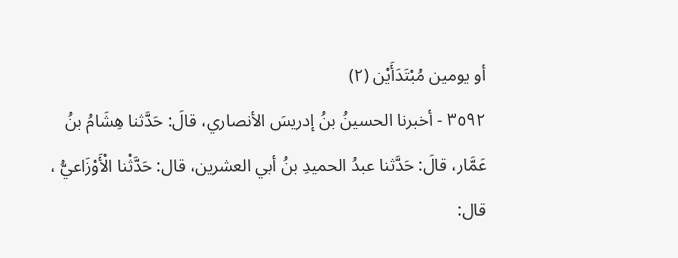أو يومين مُبْتَدَأَيْن (٢)
٣٥٩٢ - أخبرنا الحسينُ بنُ إدريسَ الأنصاري، قالَ: حَدَّثنا هِشَامُ بنُ
عَمَّار، قالَ: حَدَّثنا عبدُ الحميدِ بنُ أبي العشرين، قال: حَدَّثْنا الْأَوْزَاعيُّ ،
قال: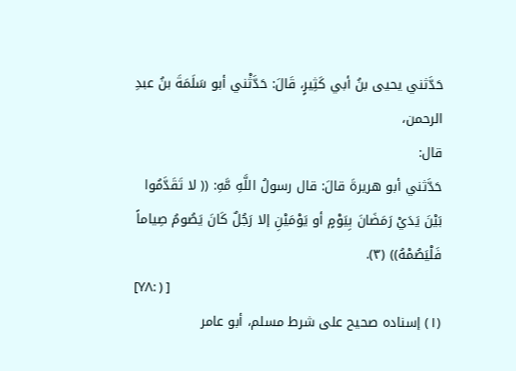حَدَّثني يحيى بنُ أبي كَثِيرٍ، قَالَ: حَدَّثْني أبو سَلَمَةَ بنُ عبدِ الرحمن،
قال:
حَدَّثني أبو هريرةَ قالَ: قال رسولُ اللَّهِ مَّهِ: (( لا تَقَدَّمُوا
بَيْنَ يَدَيْ رَمَضَانَ بِيَوْمٍ أو يَوْمَيْنِ إلا رَجُلٌ كَانَ يَصُومُ صِياماً
فَلْيَصُمْهُ)) (٣).
[ΥΛ: ) ]
(١) إسناده صحيح على شرط مسلم، أبو عامر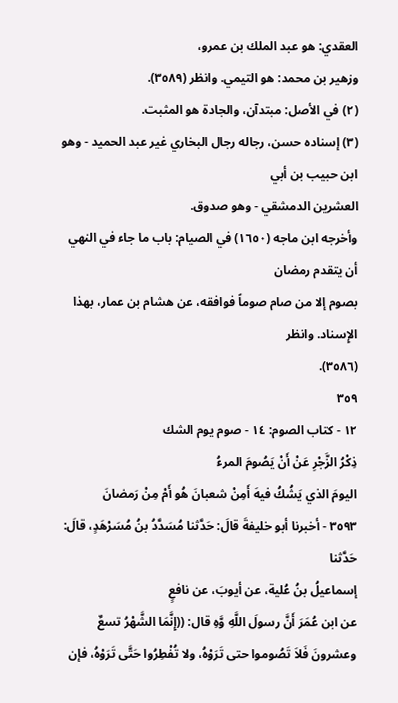العقدي: هو عبد الملك بن عمرو،
وزهير بن محمد: هو التيمي. وانظر (٣٥٨٩).
(٢) في الأصل: مبتدآن، والجادة هو المثبت.
(٣) إسناده حسن، رجاله رجال البخاري غير عبد الحميد - وهو ابن حبيب بن أبي
العشرين الدمشقي - وهو صدوق.
وأخرجه ابن ماجه (١٦٥٠) في الصيام: باب ما جاء في النهي أن يتقدم رمضان
بصوم إلا من صام صوماً فوافقه، عن هشام بن عمار، بهذا الإِسناد. وانظر
(٣٥٨٦).
٣٥٩
١٢ - كتاب الصوم: ١٤ - صوم يوم الشك
ذِكْرُ الزَّجْرِ عَنْ أَنْ يَصُومَ المرءُ
اليومَ الذي يَشُكُ فيهَ أَمِنْ شعبانَ هُو أَمْ مِنْ رَمضانَ
٣٥٩٣ - أخبرنا أبو خليفةَ قالَ: حَدَّثنا مُسَدَّدُ بنُ مُسَرْهَدٍ، قالَ: حَدَّثنا
إسماعيلُ بنُ عُلية، عن أيوبَ، عن نافعٍ
عن ابن عُمَرَ أَنَّ رسولَ اللَّهِ وَّهِ قال: ((إِنَّمَا الشَّهْرُ تسعٌ
وعشرونَ فَلاَ تَصُوموا حتى تَرَوْهُ، ولا تُفْطِرُوا حَتَّى تَرَوْهُ، فإن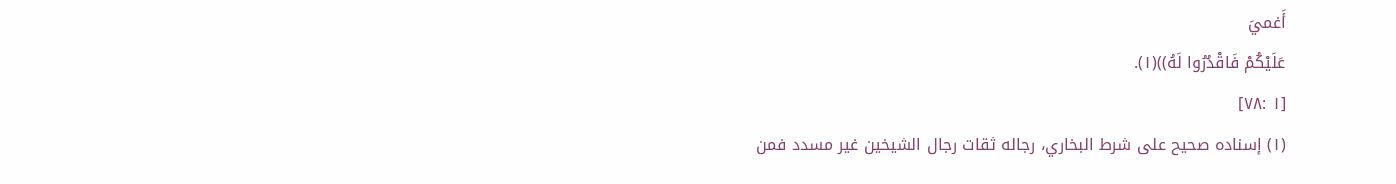أَغميَ
عَلَيْكُمْ فَاقْدُرُوا لَهُ))(١).
[١ :٧٨]
(١) إسناده صحيح على شرط البخاري، رجاله ثقات رجال الشيخين غير مسدد فمن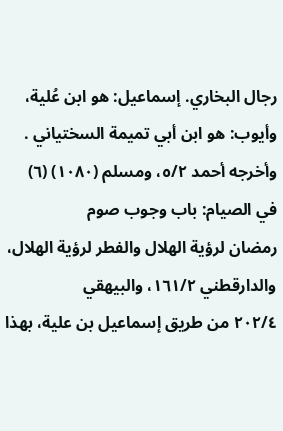رجال البخاري. إسماعيل: هو ابن عُلية، وأيوب: هو ابن أبي تميمة السختياني .
وأخرجه أحمد ٥/٢، ومسلم (١٠٨٠) (٦) في الصيام: باب وجوب صوم
رمضان لرؤية الهلال والفطر لرؤية الهلال، والدارقطني ١٦١/٢، والبيهقي
٢٠٢/٤ من طريق إسماعيل بن علية، بهذا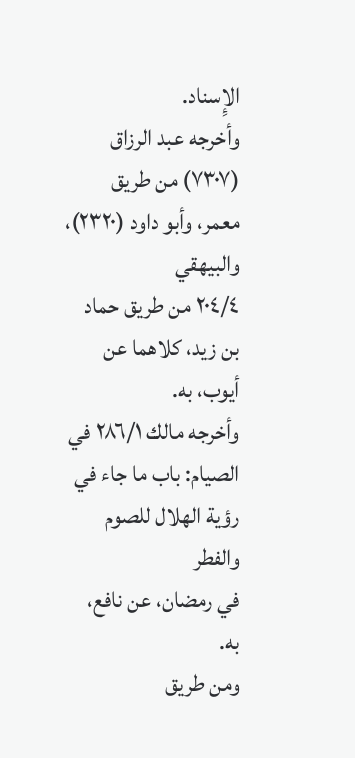الإِسناد.
وأخرجه عبد الرزاق (٧٣٠٧) من طريق معمر، وأبو داود (٢٣٢٠)، والبيهقي
٢٠٤/٤ من طريق حماد بن زيد، كلاهما عن أيوب، به.
وأخرجه مالك ٢٨٦/١ في الصيام: باب ما جاء في رؤية الهلال للصوم والفطر
في رمضان، عن نافع، به.
ومن طريق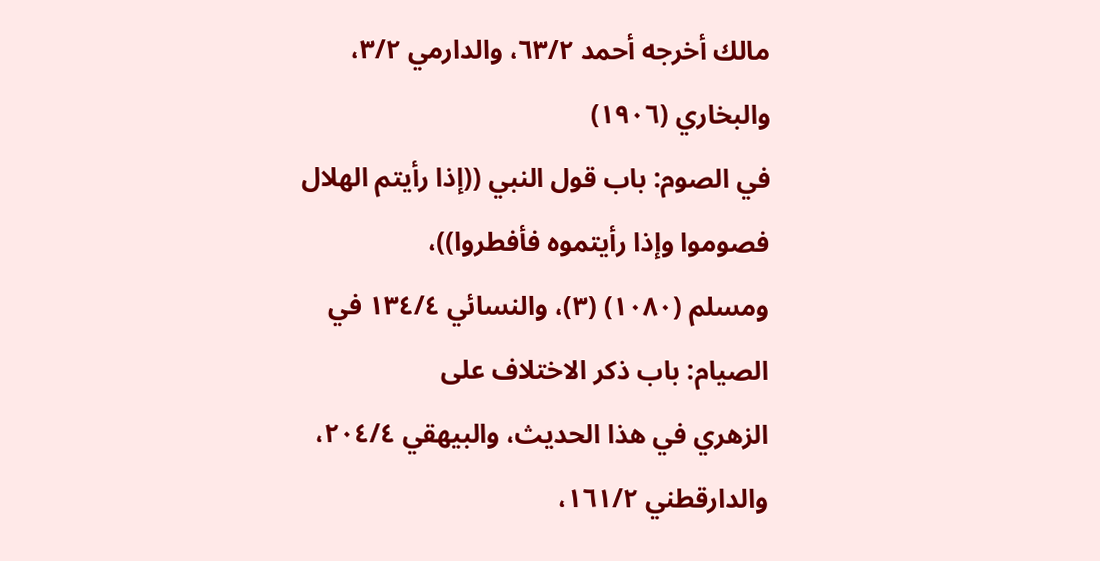مالك أخرجه أحمد ٦٣/٢، والدارمي ٣/٢، والبخاري (١٩٠٦)
في الصوم: باب قول النبي ((إذا رأيتم الهلال فصوموا وإذا رأيتموه فأفطروا))،
ومسلم (١٠٨٠) (٣)، والنسائي ١٣٤/٤ في الصيام: باب ذكر الاختلاف على
الزهري في هذا الحديث، والبيهقي ٢٠٤/٤، والدارقطني ١٦١/٢،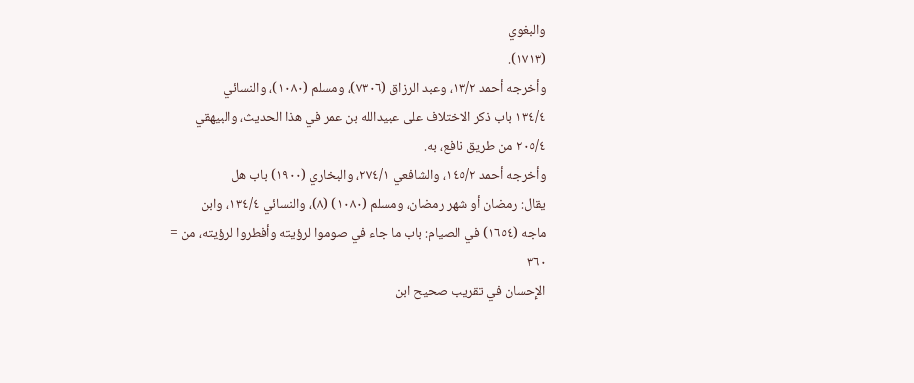والبغوي
(١٧١٣).
وأخرجه أحمد ١٣/٢، وعبد الرزاق (٧٣٠٦)، ومسلم (١٠٨٠)، والنسائي
١٣٤/٤ باب ذكر الاختلاف على عبيدالله بن عمر في هذا الحديث، والبيهقي
٢٠٥/٤ من طريق نافع، به.
وأخرجه أحمد ١٤٥/٢، والشافعي ٢٧٤/١، والبخاري (١٩٠٠) باب هل
يقال: رمضان أو شهر رمضان، ومسلم (١٠٨٠) (٨)، والنسائي ١٣٤/٤، وابن
ماجه (١٦٥٤) في الصيام: باب ما جاء في صوموا لرؤيته وأفطروا لرؤيته، من =
٣٦٠
الإِحسان في تقريب صحيح ابن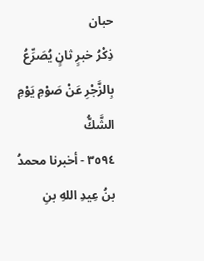حبان
ذِكْرُ خبرٍ ثانٍ يُصَرِّعُ بِالزَّجْرِ عَنْ صَوْمِ يَوْمِ الشَّكُّ
٣٥٩٤ - أخبرنا محمدُ بنُ عِيدِ اللهِ بنِ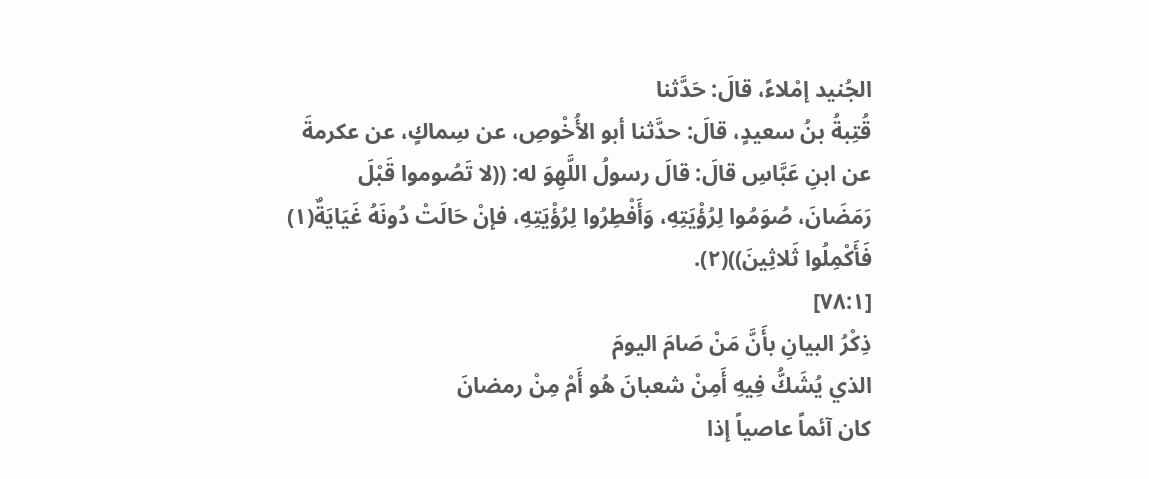الجُنيد إمْلاءً، قالَ: حَدَّثنا
قُتِبةُ بنُ سعيدٍ، قالَ: حدَّثنا أبو الأُخْوصِ، عن سِماكٍ، عن عكرمةَ
عن ابنِ عَبَّاسِ قالَ: قالَ رسولُ اللَّهِوَ له: ((لا تَصُوموا قَبْلَ
رَمَضَانَ، صُوَمُوا لِرُؤْيَتِهِ، وَأَفْطِرُوا لِرُؤْيَتِهِ، فإنْ حَالَتْ دُونَهُ غَيَايَةٌ(١)
فَأَكْمِلُوا ثَلاثِينَ))(٢).
[٧٨:١]
ذِكْرُ البيانِ بأَنَّ مَنْ صَامَ اليومَ
الذي يُشَكُّ فِيهِ أَمِنْ شعبانَ هُو أَمْ مِنْ رمضانَ
كان آئماً عاصياً إذا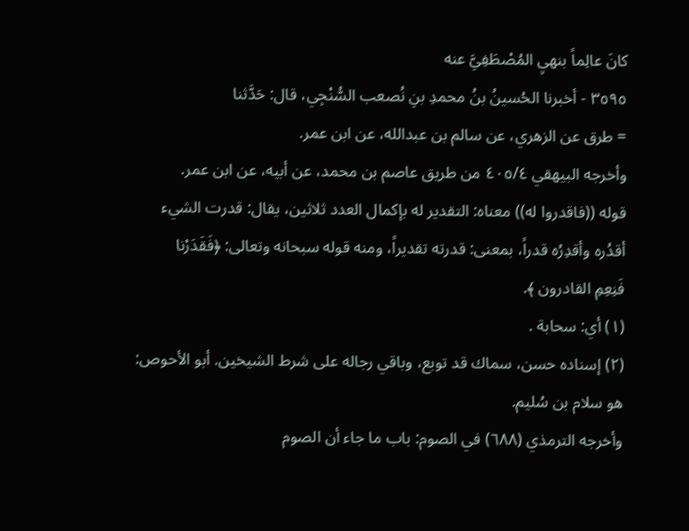كانَ عالِماً بنهيِ المُصْطَفِىَِّ عنه
٣٥٩٥ - أخبرنا الحُسينُ بنُ محمدِ بنِ نُصعب السُّنْجِي، قال: حَدَّثنا
= طرق عن الزهري، عن سالم بن عبدالله، عن ابن عمر.
وأخرجه البيهقي ٤٠٥/٤ من طريق عاصم بن محمد، عن أبيه، عن ابن عمر.
قوله ((فاقدروا له)) معناه: التقدير له بإكمال العدد ثلاثين، يقال: قدرت الشيء
أقدُره وأقدِرُه قدراً، بمعنى: قدرته تقديراً، ومنه قوله سبحانه وتعالى: ﴿فَقَدَرْنا
فَنِعِمِ القادرون ﴾.
(١) أي: سحابة .
(٢) إسناده حسن، سماك قد توبع، وباقي رجاله على شرط الشيخين. أبو الأحوص:
هو سلام بن سُلیم.
وأخرجه الترمذي (٦٨٨) في الصوم: باب ما جاء أن الصوم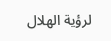لرؤية الهلال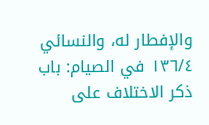والإفطار له، والنسائي ١٣٦/٤ في الصيام: باب ذكر الاختلاف على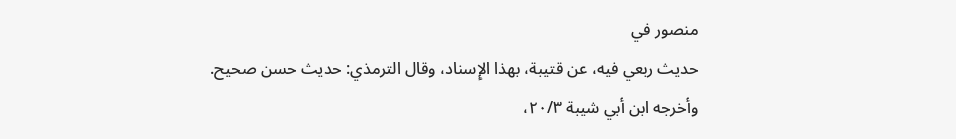منصور في
حديث ربعي فيه، عن قتيبة، بهذا الإِسناد، وقال الترمذي: حديث حسن صحيح.
وأخرجه ابن أبي شيبة ٢٠/٣،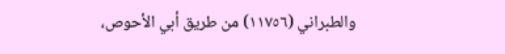والطبراني (١١٧٥٦) من طريق أبي الأحوص،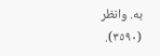به. وانظر (٣٥٩٠).